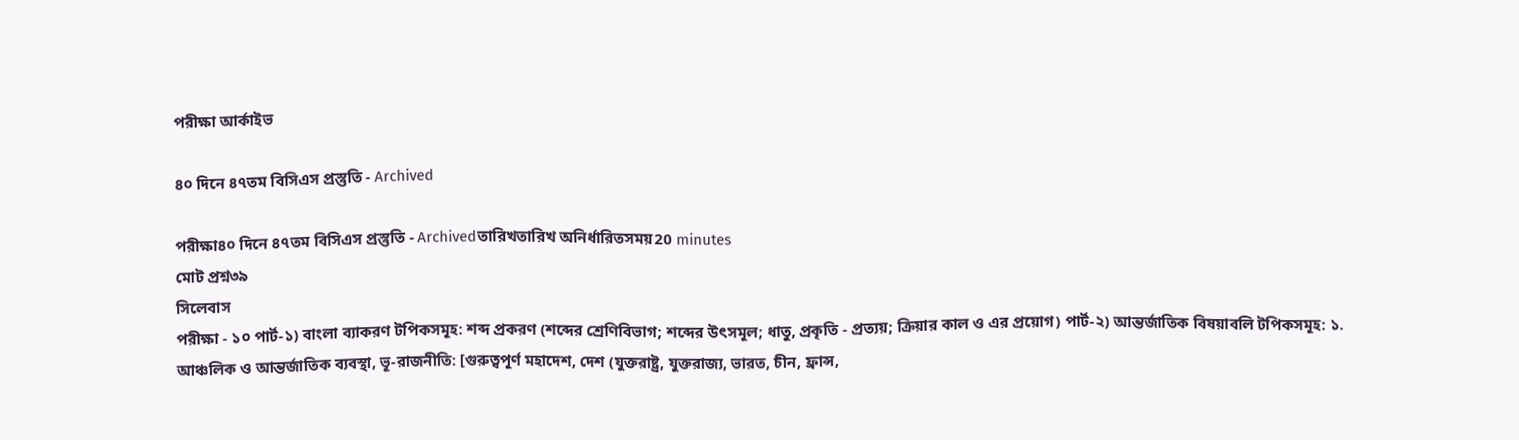পরীক্ষা আর্কাইভ

৪০ দিনে ৪৭তম বিসিএস প্রস্তুতি - Archived

পরীক্ষা৪০ দিনে ৪৭তম বিসিএস প্রস্তুতি - Archivedতারিখতারিখ অনির্ধারিতসময়20 minutes
মোট প্রশ্ন৩৯
সিলেবাস
পরীক্ষা - ১০ পার্ট-১) বাংলা ব্যাকরণ টপিকসমূহ: শব্দ প্রকরণ (শব্দের শ্রেণিবিভাগ; শব্দের উৎসমূল; ধাতু, প্রকৃতি - প্রত্যয়; ক্রিয়ার কাল ও এর প্রয়োগ) পার্ট-২) আন্তর্জাতিক বিষয়াবলি টপিকসমূহ: ১. আঞ্চলিক ও আন্তর্জাতিক ব্যবস্থা, ভূ-রাজনীতি: [গুরুত্বপূর্ণ মহাদেশ, দেশ (যুক্তরাষ্ট্র, যুক্তরাজ্য, ভারত, চীন, ফ্রান্স,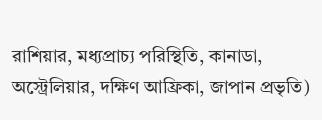রাশিয়ার, মধ্যপ্রাচ্য পরিস্থিতি, কানাডা, অস্ট্রেলিয়ার, দক্ষিণ আফ্রিকা, জাপান প্রভৃতি)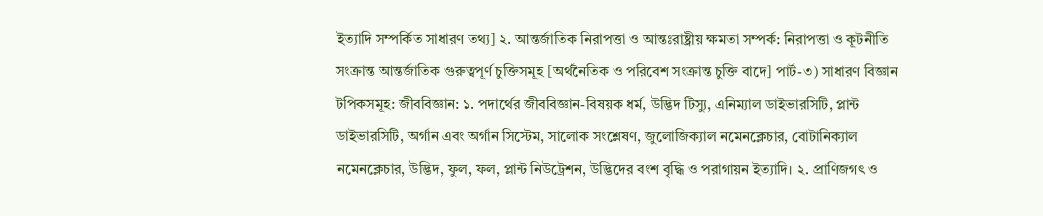ইত্যাদি সম্পর্কিত সাধারণ তথ্য] ২. আন্তর্জাতিক নিরাপত্তা ও আন্তঃরাষ্ট্রীয় ক্ষমতা সম্পর্ক: নিরাপত্তা ও কূটনীতি সংক্রান্ত আন্তর্জাতিক গুরুত্বপূর্ণ চুক্তিসমূহ [অর্থনৈতিক ও পরিবেশ সংক্রান্ত চুক্তি বাদে] পার্ট-৩) সাধারণ বিজ্ঞান টপিকসমূহ: জীববিজ্ঞান: ১. পদার্থের জীববিজ্ঞান-বিষয়ক ধর্ম, উদ্ভিদ টিস্যু, এনিম্যাল ডাইভারসিটি, প্লান্ট ডাইভারসিটি, অর্গান এবং অর্গান সিস্টেম, সালোক সংশ্লেষণ, জুলোজিক্যাল নমেনক্লেচার, বোটানিক্যাল নমেনক্লেচার, উদ্ভিদ, ফুল, ফল, প্লান্ট নিউট্রেশন, উদ্ভিদের বংশ বৃদ্ধি ও পরাগায়ন ইত্যাদি। ২. প্রাণিজগৎ ও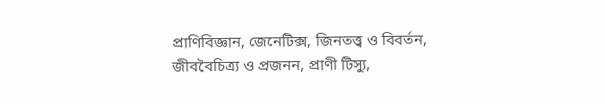প্রাণিবিজ্ঞান, জেনেটিক্স, জিনতত্ত্ব ও বিবর্তন, জীববৈচিত্র্য ও প্রজনন, প্রাণী টিস্যু,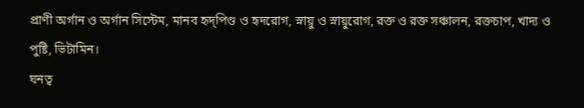প্রাণী অর্গান ও অর্গান সিস্টেম, মানব হৃদ্পিণ্ড ও হৃদরোগ, স্নায়ু ও স্নায়ুরোগ, রক্ত ও রক্ত সঞ্চালন, রক্তচাপ, খাদ্য ও পুষ্টি, ভিটামিন।
ঘনত্ব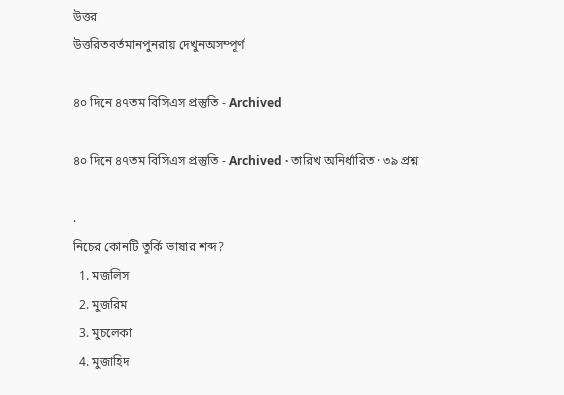উত্তর
উত্তরিতবর্তমানপুনরায় দেখুনঅসম্পূর্ণ

৪০ দিনে ৪৭তম বিসিএস প্রস্তুতি - Archived

৪০ দিনে ৪৭তম বিসিএস প্রস্তুতি - Archived · তারিখ অনির্ধারিত · ৩৯ প্রশ্ন

.
নিচের কোনটি তুর্কি ভাষার শব্দ?
  1. মজলিস
  2. মুজরিম
  3. মুচলেকা
  4. মুজাহিদ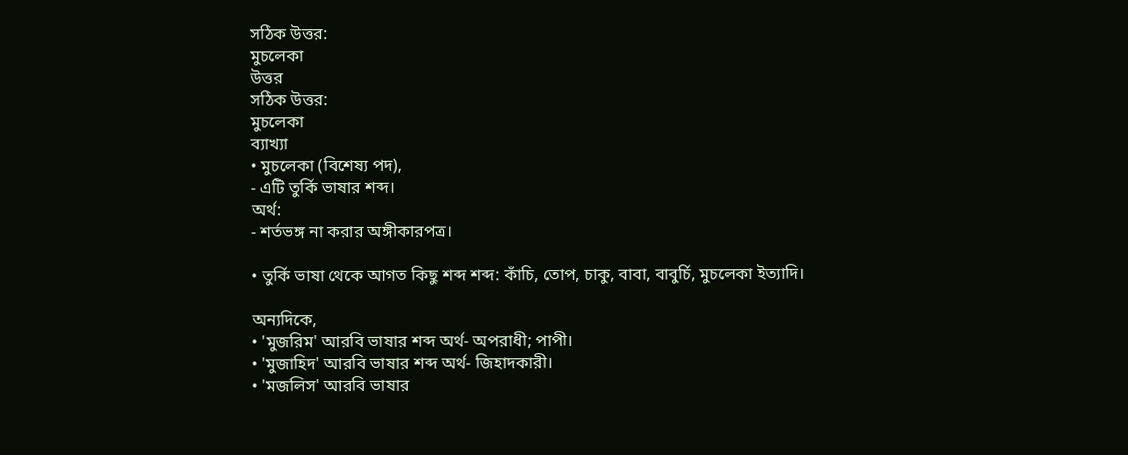সঠিক উত্তর:
মুচলেকা
উত্তর
সঠিক উত্তর:
মুচলেকা
ব্যাখ্যা
• মুচলেকা (বিশেষ্য পদ),
- এটি তুর্কি ভাষার শব্দ।
অর্থ:
- শর্তভঙ্গ না করার অঙ্গীকারপত্র।

• তুর্কি ভাষা থেকে আগত কিছু শব্দ শব্দ: কাঁচি, তোপ, চাকু, বাবা, বাবুর্চি, মুচলেকা ইত্যাদি।

অন্যদিকে,
• 'মুজরিম' আরবি ভাষার শব্দ অর্থ- অপরাধী; পাপী।
• 'মুজাহিদ' আরবি ভাষার শব্দ অর্থ- জিহাদকারী।
• 'মজলিস' আরবি ভাষার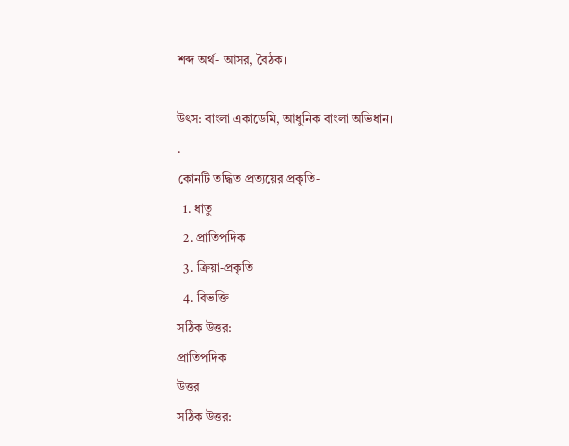শব্দ অর্থ- আসর, বৈঠক।

উৎস: বাংলা একাডেমি, আধুনিক বাংলা অভিধান।
.
কোনটি তদ্ধিত প্রত্যয়ের প্রকৃতি-
  1. ধাতু
  2. প্রাতিপদিক
  3. ক্রিয়া-প্রকৃতি
  4. বিভক্তি
সঠিক উত্তর:
প্রাতিপদিক
উত্তর
সঠিক উত্তর: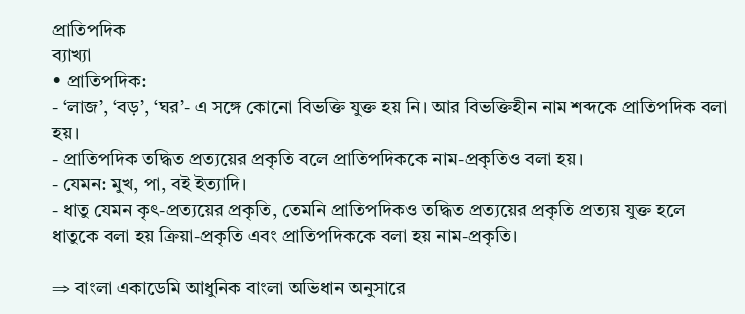প্রাতিপদিক
ব্যাখ্যা
• প্রাতিপদিক:
- ‘লাজ’, ‘বড়’, ‘ঘর’- এ সঙ্গে কোনো বিভক্তি যুক্ত হয় নি। আর বিভক্তিহীন নাম শব্দকে প্রাতিপদিক বলা হয়।
- প্রাতিপদিক তদ্ধিত প্রত্যয়ের প্রকৃতি বলে প্রাতিপদিককে নাম-প্রকৃতিও বলা হয়।
- যেমন: মুখ, পা, বই ইত্যাদি।
- ধাতু যেমন কৃৎ-প্রত্যয়ের প্রকৃতি, তেমনি প্রাতিপদিকও তদ্ধিত প্রত্যয়ের প্রকৃতি প্রত্যয় যুক্ত হলে ধাতুকে বলা হয় ক্রিয়া-প্রকৃতি এবং প্রাতিপদিককে বলা হয় নাম-প্রকৃতি।

⇒ বাংলা একাডেমি আধুনিক বাংলা অভিধান অনুসারে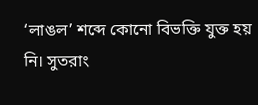‘লাঙল’ শব্দে কোনো বিভক্তি যুক্ত হয় নি। সুতরাং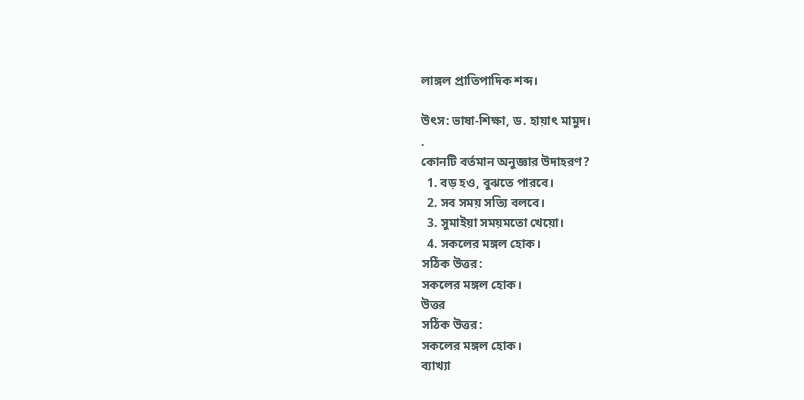লাঙ্গল প্রাতিপাদিক শব্দ।

উৎস: ভাষা-শিক্ষা, ড. হায়াৎ মামুদ।
.
কোনটি বর্তমান অনুজ্ঞার উদাহরণ?
  1. বড় হও, বুঝতে পারবে।
  2. সব সময় সত্যি বলবে।
  3. সুমাইয়া সময়মতো খেয়ো।
  4. সকলের মঙ্গল হোক।
সঠিক উত্তর:
সকলের মঙ্গল হোক।
উত্তর
সঠিক উত্তর:
সকলের মঙ্গল হোক।
ব্যাখ্যা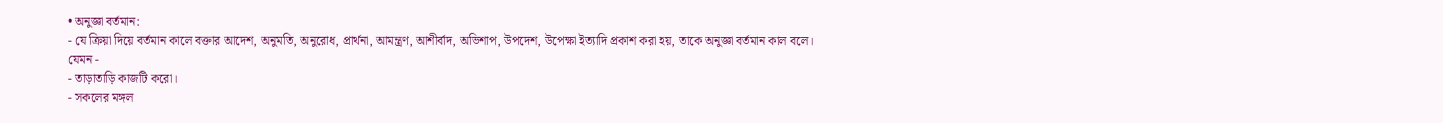• অনুজ্ঞা বর্তমান:
- যে ক্রিয়া দিয়ে বর্তমান কালে বক্তার আদেশ, অনুমতি, অনুরোধ, প্রার্থনা, আমন্ত্রণ, আশীর্বাদ, অভিশাপ, উপদেশ, উপেক্ষা ইত্যাদি প্রকাশ করা হয়, তাকে অনুজ্ঞা বর্তমান কাল বলে।
যেমন -
- তাড়াতাড়ি কাজটি করো।
- সকলের মঙ্গল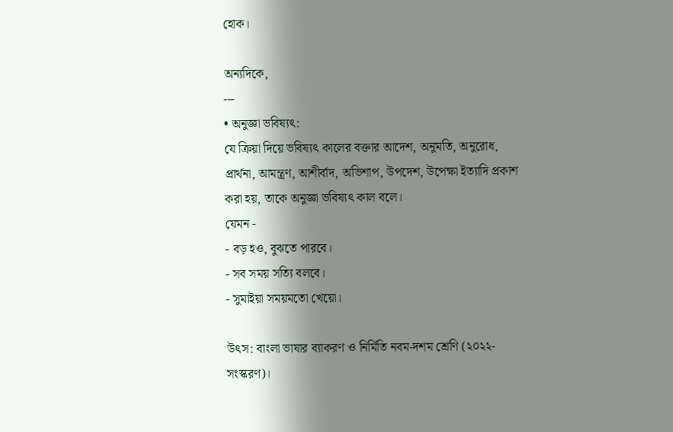হোক।

অন্যদিকে,
---
• অনুজ্ঞা ভবিষ্যৎ:
যে ক্রিয়া দিয়ে ভবিষ্যৎ কালের বক্তার আদেশ, অনুমতি, অনুরোধ, প্রার্থনা, আমন্ত্রণ, আশীর্বাদ, অভিশাপ, উপদেশ, উপেক্ষা ইত্যাদি প্রকাশ করা হয়, তাকে অনুজ্ঞা ভবিষ্যৎ কাল বলে।
যেমন -
- বড় হও, বুঝতে পারবে।
- সব সময় সত্যি বলবে।
- সুমাইয়া সময়মতো খেয়ো।

উৎস: বাংলা ভাষার ব্যাকরণ ও নির্মিতি নবম-দশম শ্রেণি (২০২২-সংস্করণ)।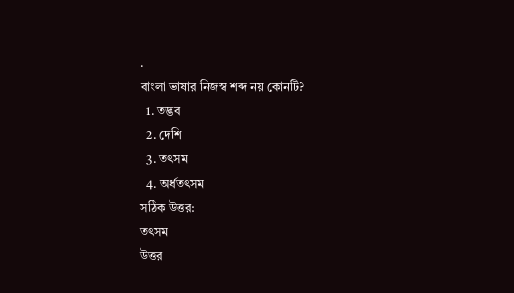.
বাংলা ভাষার নিজস্ব শব্দ নয় কোনটি?
  1. তদ্ভব
  2. দেশি
  3. তৎসম
  4. অর্ধতৎসম
সঠিক উত্তর:
তৎসম
উত্তর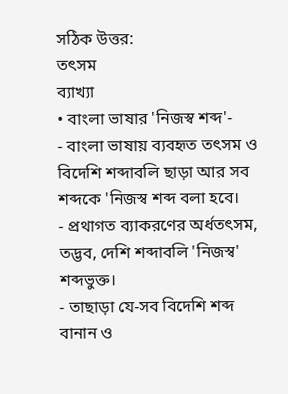সঠিক উত্তর:
তৎসম
ব্যাখ্যা
• বাংলা ভাষার 'নিজস্ব শব্দ'-
- বাংলা ভাষায় ব্যবহৃত তৎসম ও বিদেশি শব্দাবলি ছাড়া আর সব শব্দকে 'নিজস্ব শব্দ বলা হবে।
- প্রথাগত ব্যাকরণের অর্ধতৎসম, তদ্ভব, দেশি শব্দাবলি 'নিজস্ব' শব্দভুক্ত।
- তাছাড়া যে-সব বিদেশি শব্দ বানান ও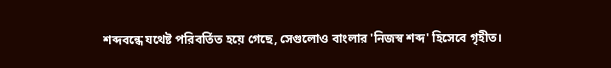শব্দবন্ধে যথেষ্ট পরিবর্তিত হয়ে গেছে, সেগুলোও বাংলার 'নিজস্ব শব্দ' হিসেবে গৃহীত।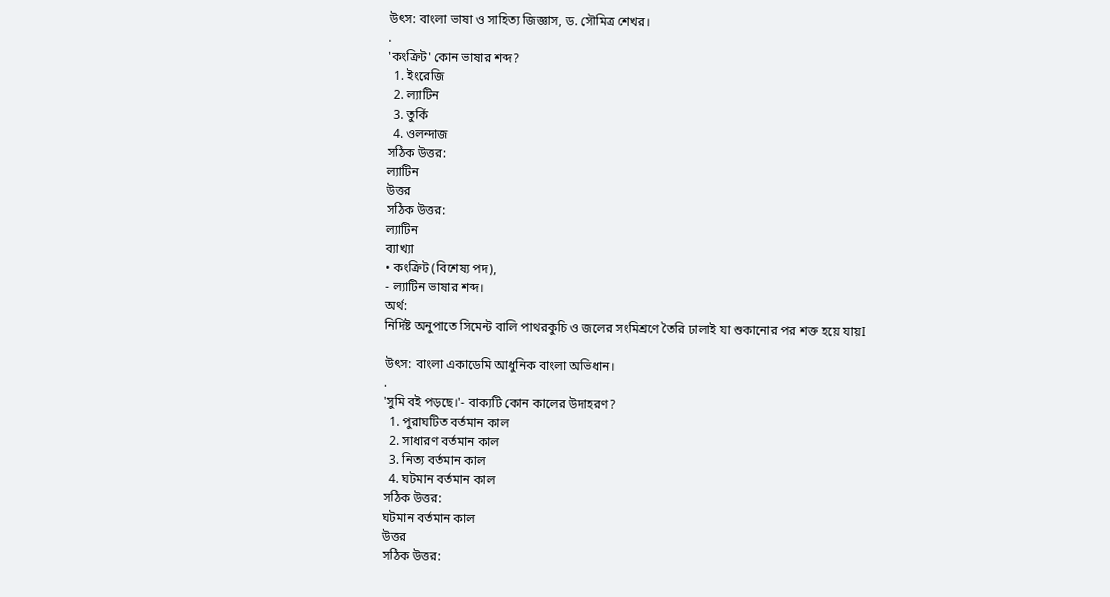উৎস: বাংলা ভাষা ও সাহিত্য জিজ্ঞাস, ড. সৌমিত্র শেখর।
.
'কংক্রিট' কোন ভাষার শব্দ?
  1. ইংরেজি
  2. ল্যাটিন
  3. তুর্কি
  4. ওলন্দাজ
সঠিক উত্তর:
ল্যাটিন
উত্তর
সঠিক উত্তর:
ল্যাটিন
ব্যাখ্যা
• কংক্রিট (বিশেষ্য পদ),
- ল্যাটিন ভাষার শব্দ।
অর্থ:
নির্দিষ্ট অনুপাতে সিমেন্ট বালি পাথরকুচি ও জলের সংমিশ্রণে তৈরি ঢালাই যা শুকানোর পর শক্ত হয়ে যায়I

উৎস: বাংলা একাডেমি আধুনিক বাংলা অভিধান।
.
'সুমি বই পড়ছে।'- বাক্যটি কোন কালের উদাহরণ?
  1. পুরাঘটিত বর্তমান কাল
  2. সাধারণ বর্তমান কাল
  3. নিত্য বর্তমান কাল
  4. ঘটমান বর্তমান কাল
সঠিক উত্তর:
ঘটমান বর্তমান কাল
উত্তর
সঠিক উত্তর: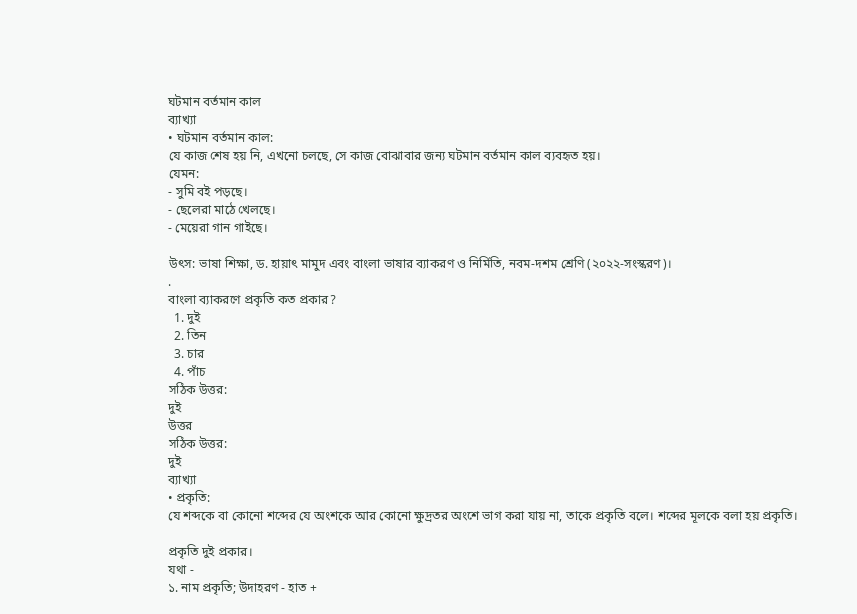ঘটমান বর্তমান কাল
ব্যাখ্যা
• ঘটমান বর্তমান কাল:
যে কাজ শেষ হয় নি, এখনো চলছে, সে কাজ বোঝাবার জন্য ঘটমান বর্তমান কাল ব্যবহৃত হয়।
যেমন:
- সুমি বই পড়ছে।
- ছেলেরা মাঠে খেলছে।
- মেয়েরা গান গাইছে।

উৎস: ভাষা শিক্ষা, ড. হায়াৎ মামুদ এবং বাংলা ভাষার ব্যাকরণ ও নির্মিতি, নবম-দশম শ্রেণি (২০২২-সংস্করণ)।
.
বাংলা ব্যাকরণে প্রকৃতি কত প্রকার?
  1. দুই
  2. তিন
  3. চার
  4. পাঁচ
সঠিক উত্তর:
দুই
উত্তর
সঠিক উত্তর:
দুই
ব্যাখ্যা
• প্রকৃতি:
যে শব্দকে বা কোনো শব্দের যে অংশকে আর কোনো ক্ষুদ্রতর অংশে ভাগ করা যায় না, তাকে প্রকৃতি বলে। শব্দের মূলকে বলা হয় প্রকৃতি।

প্রকৃতি দুই প্রকার।
যথা -
১. নাম প্রকৃতি; উদাহরণ - হাত +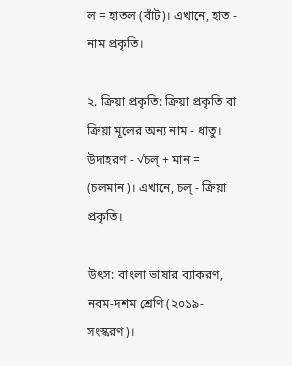ল = হাতল (বাঁট)। এখানে, হাত - নাম প্রকৃতি।

২. ক্রিয়া প্রকৃতি: ক্রিয়া প্রকৃতি বা ক্রিয়া মূলের অন্য নাম - ধাতু।
উদাহরণ - √চল্ + মান = (চলমান)। এখানে, চল্ - ক্রিয়া প্রকৃতি।

উৎস: বাংলা ভাষার ব্যাকরণ, নবম-দশম শ্রেণি (২০১৯-সংস্করণ)।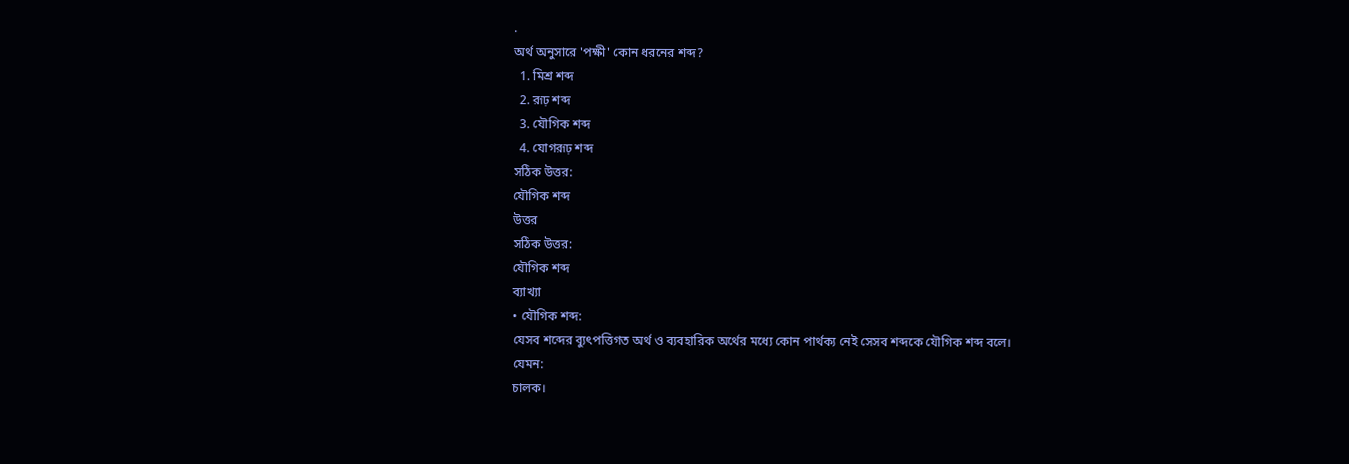.
অর্থ অনুসারে 'পক্ষী' কোন ধরনের শব্দ?
  1. মিশ্র শব্দ
  2. রূঢ় শব্দ
  3. যৌগিক শব্দ
  4. যোগরূঢ় শব্দ
সঠিক উত্তর:
যৌগিক শব্দ
উত্তর
সঠিক উত্তর:
যৌগিক শব্দ
ব্যাখ্যা
• যৌগিক শব্দ:
যেসব শব্দের ব্যুৎপত্তিগত অর্থ ও ব্যবহারিক অর্থের মধ্যে কোন পার্থক্য নেই সেসব শব্দকে যৌগিক শব্দ বলে।
যেমন:
চালক।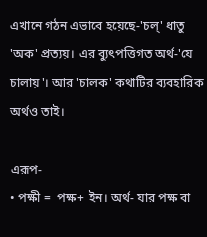এখানে গঠন এভাবে হয়েছে-'চল্' ধাতু 'অক' প্রত্যয়। এর ব্যুৎপত্তিগত অর্থ-'যে চালায়'। আর 'চালক' কথাটির ব্যবহারিক অর্থও তাই।

এরূপ-
• পক্ষী =  পক্ষ+ ইন। অর্থ- যার পক্ষ বা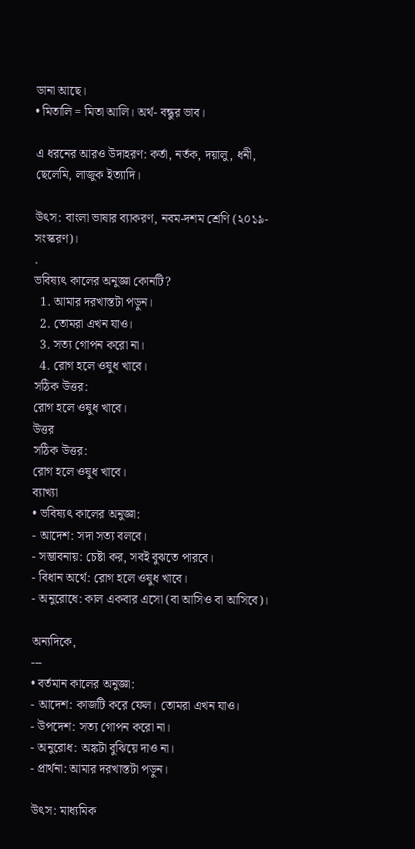ডানা আছে।
• মিতালি = মিতা আলি। অর্থ- বন্ধুর ভাব।

এ ধরনের আরও উদাহরণ: কর্তা, নর্তক, দয়ালু, ধনী, ছেলেমি, লাজুক ইত্যাদি।

উৎস: বাংলা ভাষার ব্যাকরণ, নবম-দশম শ্রেণি (২০১৯-সংস্করণ)।
.
ভবিষ্যৎ কালের অনুজ্ঞা কোনটি?
  1. আমার দরখাস্তটা পড়ুন।
  2. তোমরা এখন যাও।
  3. সত্য গোপন করো না।
  4. রোগ হলে ওষুধ খাবে।
সঠিক উত্তর:
রোগ হলে ওষুধ খাবে।
উত্তর
সঠিক উত্তর:
রোগ হলে ওষুধ খাবে।
ব্যাখ্যা
• ভবিষ্যৎ কালের অনুজ্ঞা:
- আদেশ: সদা সত্য বলবে।
- সম্ভাবনায়: চেষ্টা কর, সবই বুঝতে পারবে।
- বিধান অর্থে: রোগ হলে ওষুধ খাবে।
- অনুরোধে: কাল একবার এসো (বা আসিও বা আসিবে)।

অন্যদিকে,
---
• বর্তমান কালের অনুজ্ঞা:
- আদেশ: কাজটি করে ফেল। তোমরা এখন যাও।
- উপদেশ: সত্য গোপন করো না।
- অনুরোধ: অঙ্কটা বুঝিয়ে দাও না।
- প্রার্থনা: আমার দরখাস্তটা পড়ুন।

উৎস: মাধ্যমিক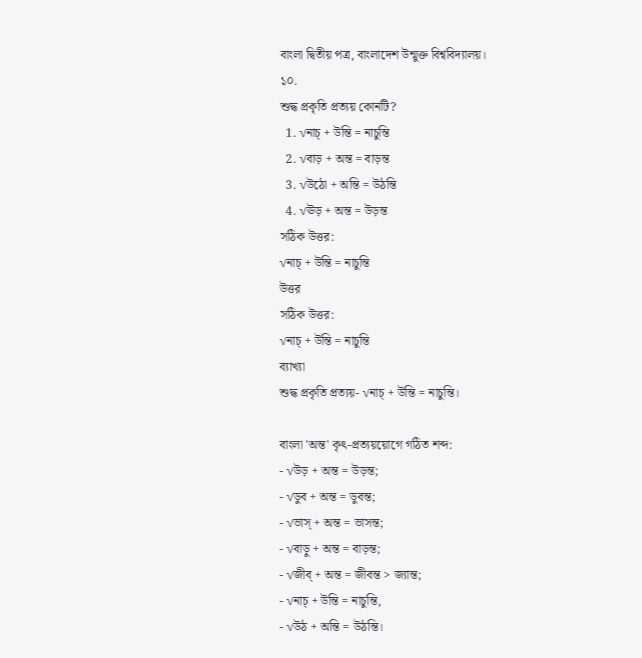বাংলা দ্বিতীয় পত্র, বাংলাদেশ উন্মুক্ত বিশ্ববিদ্যালয়।
১০.
শুদ্ধ প্রকৃতি প্রত্যয় কোনটি?
  1. √নাচ্ + উন্তি = নাচুন্তি
  2. √বাড় + অন্ত = বাড়ন্ত
  3. √উঠো + অন্তি = উঠন্তি
  4. √ঊড় + অন্ত = উড়ন্ত
সঠিক উত্তর:
√নাচ্ + উন্তি = নাচুন্তি
উত্তর
সঠিক উত্তর:
√নাচ্ + উন্তি = নাচুন্তি
ব্যাখ্যা
শুদ্ধ প্রকৃতি প্রত্যয়- √নাচ্ + উন্তি = নাচুন্তি।

বাংলা 'অন্ত' কৃৎ-প্রত্যয়য়োগে গঠিত শব্দ:
- √উড় + অন্ত = উড়ন্ত;
- √ডুব + অন্ত = ডুবন্ত;
- √ভাস্ + অন্ত = ভাসন্ত;
- √বাড়ু + অন্ত = বাড়ন্ত;
- √জীব্‌ + অন্ত = জীবন্ত > জ্যান্ত;
- √নাচ্ + উন্তি = নাচুন্তি,
- √উঠ + অন্তি = উঠন্তি।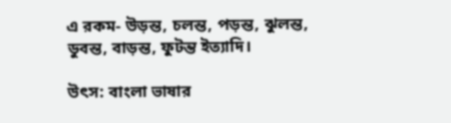এ রকম- উড়ন্ত, চলন্ত, পড়ন্ত, ঝুলন্ত, ডুবন্ত, বাড়ন্ত, ফুটন্ত ইত্যাদি।

উৎস: বাংলা ভাষার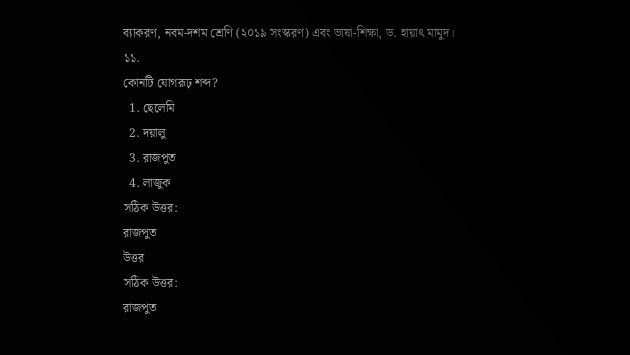ব্যাকরণ, নবম-দশম শ্রেণি (২০১৯ সংস্করণ) এবং ভাষা-শিক্ষা, ড. হায়াৎ মামুদ।
১১.
কোনটি যোগরূঢ় শব্দ?
  1. ছেলেমি
  2. দয়ালু
  3. রাজপুত
  4. লাজুক
সঠিক উত্তর:
রাজপুত
উত্তর
সঠিক উত্তর:
রাজপুত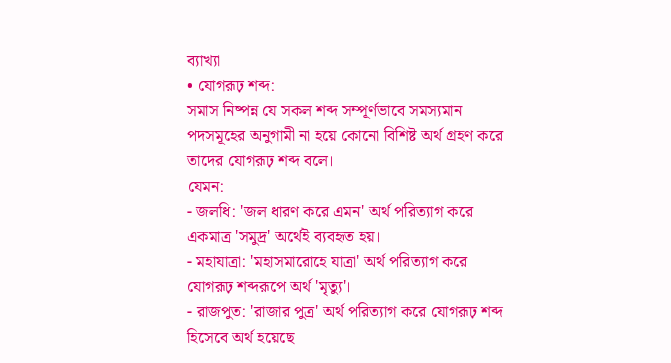ব্যাখ্যা
• যোগরূঢ় শব্দ:
সমাস নিষ্পন্ন যে সকল শব্দ সম্পূর্ণভাবে সমস্যমান পদসমূহের অনুগামী না হয়ে কোনো বিশিষ্ট অর্থ গ্রহণ করে তাদের যোগরূঢ় শব্দ বলে।
যেমন:
- জলধি: 'জল ধারণ করে এমন' অর্থ পরিত্যাগ করে একমাত্র 'সমুদ্র' অর্থেই ব্যবহৃত হয়।
- মহাযাত্রা: 'মহাসমারোহে যাত্রা' অর্থ পরিত্যাগ করে যোগরূঢ় শব্দরূপে অর্থ 'মৃত্যু'।
- রাজপুত: 'রাজার পুত্র' অর্থ পরিত্যাগ করে যোগরূঢ় শব্দ হিসেবে অর্থ হয়েছে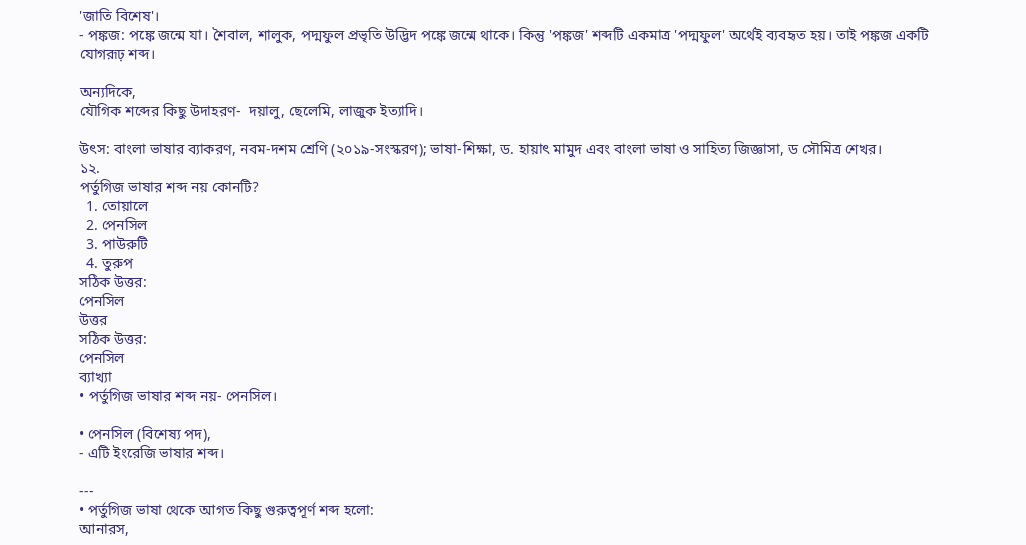'জাতি বিশেষ'।
- পঙ্কজ: পঙ্কে জন্মে যা। শৈবাল, শালুক, পদ্মফুল প্রভৃতি উদ্ভিদ পঙ্কে জন্মে থাকে। কিন্তু 'পঙ্কজ' শব্দটি একমাত্র 'পদ্মফুল' অর্থেই ব্যবহৃত হয়। তাই পঙ্কজ একটি যোগরূঢ় শব্দ।

অন্যদিকে,
যৌগিক শব্দের কিছু উদাহরণ-  দয়ালু, ছেলেমি, লাজুক ইত্যাদি।

উৎস: বাংলা ভাষার ব্যাকরণ, নবম-দশম শ্রেণি (২০১৯-সংস্করণ); ভাষা-শিক্ষা, ড. হায়াৎ মামুদ এবং বাংলা ভাষা ও সাহিত্য জিজ্ঞাসা, ড সৌমিত্র শেখর।
১২.
পর্তুগিজ ভাষার শব্দ নয় কোনটি?
  1. তোয়ালে
  2. পেনসিল
  3. পাউরুটি
  4. তুরুপ
সঠিক উত্তর:
পেনসিল
উত্তর
সঠিক উত্তর:
পেনসিল
ব্যাখ্যা
• পর্তুগিজ ভাষার শব্দ নয়- পেনসিল।

• পেনসিল (বিশেষ্য পদ),
- এটি ইংরেজি ভাষার শব্দ।

---
• পর্তুগিজ ভাষা থেকে আগত কিছু গুরুত্বপূর্ণ শব্দ হলো:
আনারস,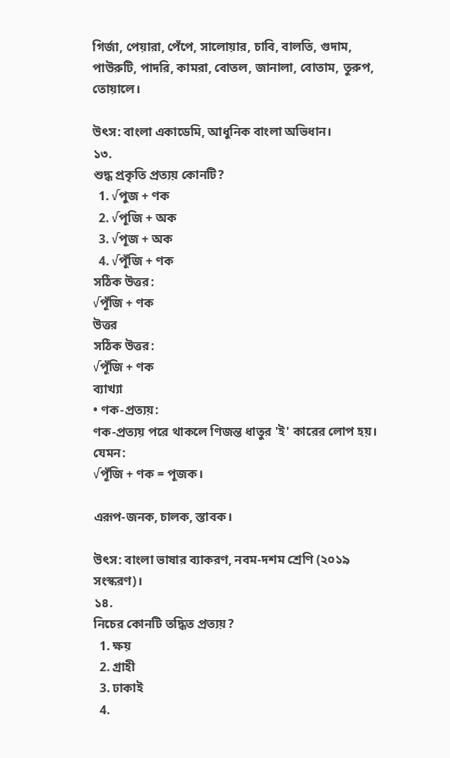গির্জা, পেয়ারা, পেঁপে, সালোয়ার, চাবি, বালতি, গুদাম, পাউরুটি, পাদরি, কামরা, বোতল, জানালা, বোতাম, তুরুপ, তোয়ালে।

উৎস: বাংলা একাডেমি, আধুনিক বাংলা অভিধান।
১৩.
শুদ্ধ প্রকৃতি প্রত্যয় কোনটি?
  1. √পুজ + ণক
  2. √পূজি + অক
  3. √পূজ + অক
  4. √পূঁজি + ণক
সঠিক উত্তর:
√পূঁজি + ণক
উত্তর
সঠিক উত্তর:
√পূঁজি + ণক
ব্যাখ্যা
• ণক-প্রত্যয়:
ণক-প্রত্যয় পরে থাকলে ণিজন্ত ধাতুর 'ই' কারের লোপ হয়।
যেমন:
√পূঁজি + ণক = পূজক।

এরূপ-জনক, চালক, স্তাবক।

উৎস: বাংলা ভাষার ব্যাকরণ, নবম-দশম শ্রেণি (২০১৯ সংস্করণ)।
১৪.
নিচের কোনটি তদ্ধিত প্রত্যয়?
  1. ক্ষয়
  2. গ্রাহী
  3. ঢাকাই
  4.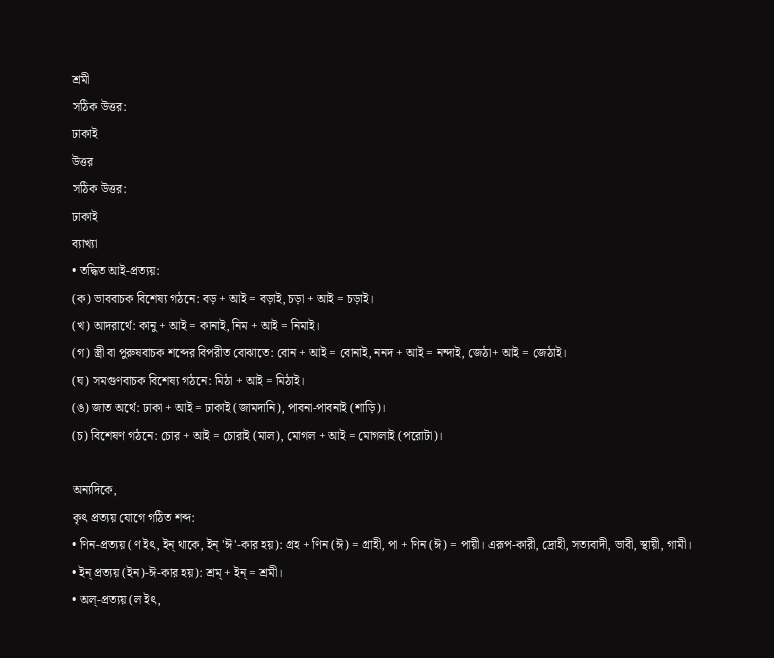শ্রমী
সঠিক উত্তর:
ঢাকাই
উত্তর
সঠিক উত্তর:
ঢাকাই
ব্যাখ্যা
• তদ্ধিত আই-প্রত্যয়:
(ক) ভাববাচক বিশেষ্য গঠনে: বড় + আই = বড়াই, চড়া + আই = চড়াই।
(খ) আদরার্থে: কানু + আই = কানাই, নিম + আই = নিমাই।
(গ) স্ত্রী বা পুরুষবাচক শব্দের বিপরীত বোঝাতে: বোন + আই = বোনাই, ননদ + আই = নন্দাই, জেঠা+ আই = জেঠাই।
(ঘ) সমগুণবাচক বিশেষ্য গঠনে: মিঠা + আই = মিঠাই।
(ঙ) জাত অর্থে: ঢাকা + আই = ঢাকাই (জামদানি), পাবনা-পাবনাই (শাড়ি)।
(চ) বিশেষণ গঠনে: চোর + আই = চোরাই (মাল), মোগল + আই = মোগলাই (পরোটা)।

অন্যদিকে,
কৃৎ প্রত্যয় যোগে গঠিত শব্দ:
• ণিন-প্রত্যয় (ণ ইৎ, ইন্ থাকে, ইন্ 'ঈ'-কার হয়): গ্রহ + ণিন (ঈ) = গ্রাহী, পা + ণিন (ঈ) = পায়ী। এরূপ-কারী, দ্রোহী, সত্যবাদী, ভাবী, স্থায়ী, গামী।
• ইন্ প্রত্যয় (ইন)-ঈ-কার হয়): শ্রম্ + ইন্‌ = শ্রমী।
• অল্-প্রত্যয় (ল ইৎ,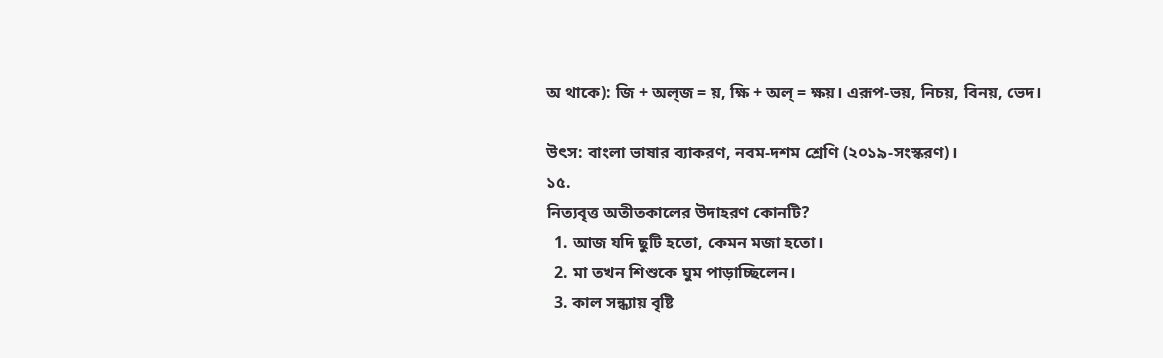অ থাকে): জি + অল্জ = য়, ক্ষি + অল্ = ক্ষয়। এরূপ-ভয়, নিচয়, বিনয়, ভেদ।

উৎস: বাংলা ভাষার ব্যাকরণ, নবম-দশম শ্রেণি (২০১৯-সংস্করণ)।
১৫.
নিত্যবৃত্ত অতীতকালের উদাহরণ কোনটি?
  1. আজ যদি ছুটি হতো, কেমন মজা হতো।
  2. মা তখন শিশুকে ঘুম পাড়াচ্ছিলেন।
  3. কাল সন্ধ্যায় বৃষ্টি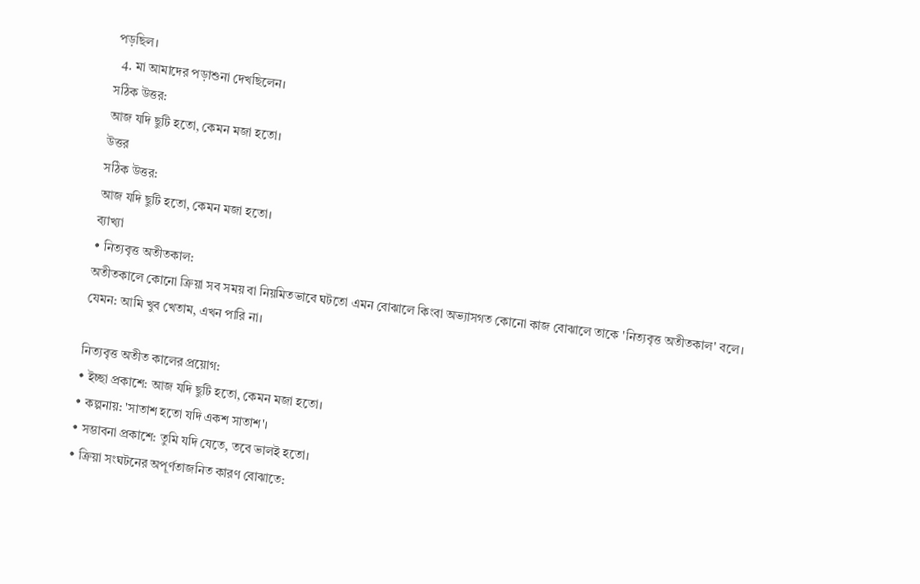পড়ছিল।
  4. মা আমাদের পড়াশুনা দেখছিলেন।
সঠিক উত্তর:
আজ যদি ছুটি হতো, কেমন মজা হতো।
উত্তর
সঠিক উত্তর:
আজ যদি ছুটি হতো, কেমন মজা হতো।
ব্যাখ্যা
• নিত্যবৃত্ত অতীতকাল:
অতীতকালে কোনো ক্রিয়া সব সময় বা নিয়মিতভাবে ঘটতো এমন বোঝালে কিংবা অভ্যাসগত কোনো কাজ বোঝালে তাকে 'নিত্যবৃত্ত অতীতকাল' বলে।
যেমন: আমি খুব খেতাম, এখন পারি না।

নিত্যবৃত্ত অতীত কালের প্রয়োগ:
• ইচ্ছা প্রকাশে: আজ যদি ছুটি হতো, কেমন মজা হতো।
• কল্পনায়: 'সাতাশ হতো যদি একশ সাতাশ'।
• সম্ভাবনা প্রকাশে: তুমি যদি যেতে, তবে ভালই হতো।
• ক্রিয়া সংঘটনের অপূর্ণতাজনিত কারণ বোঝাতে: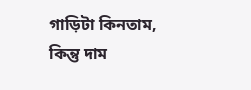গাড়িটা কিনতাম, কিন্তু দাম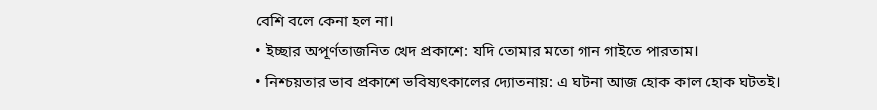বেশি বলে কেনা হল না।
• ইচ্ছার অপূর্ণতাজনিত খেদ প্রকাশে: যদি তোমার মতো গান গাইতে পারতাম।
• নিশ্চয়তার ভাব প্রকাশে ভবিষ্যৎকালের দ্যোতনায়: এ ঘটনা আজ হোক কাল হোক ঘটতই।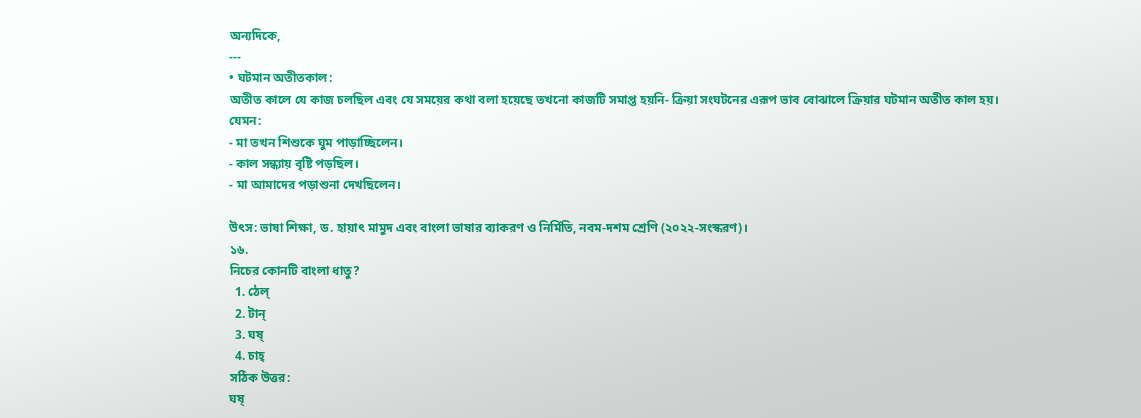অন্যদিকে,
---
• ঘটমান অতীতকাল:
অতীত কালে যে কাজ চলছিল এবং যে সময়ের কথা বলা হয়েছে তখনো কাজটি সমাপ্ত হয়নি- ক্রিয়া সংঘটনের এরূপ ভাব বোঝালে ক্রিয়ার ঘটমান অতীত কাল হয়।
যেমন:
- মা তখন শিশুকে ঘুম পাড়াচ্ছিলেন।
- কাল সন্ধ্যায় বৃষ্টি পড়ছিল।
- মা আমাদের পড়াশুনা দেখছিলেন।

উৎস: ভাষা শিক্ষা, ড. হায়াৎ মামুদ এবং বাংলা ভাষার ব্যাকরণ ও নির্মিতি, নবম-দশম শ্রেণি (২০২২-সংস্করণ)।
১৬.
নিচের কোনটি বাংলা ধাতু?
  1. ঠেল্
  2. টান্‌
  3. ঘষ্‌
  4. চাহ্
সঠিক উত্তর:
ঘষ্‌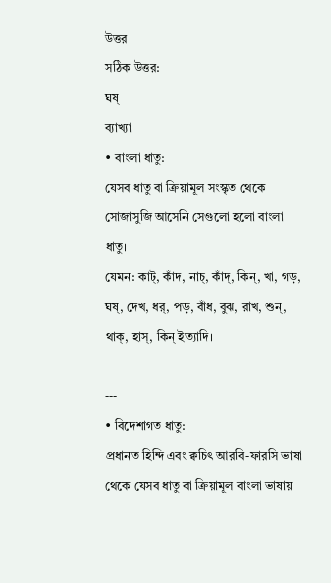উত্তর
সঠিক উত্তর:
ঘষ্‌
ব্যাখ্যা
• বাংলা ধাতু:
যেসব ধাতু বা ক্রিয়ামূল সংস্কৃত থেকে সোজাসুজি আসেনি সেগুলো হলো বাংলা ধাতু।
যেমন: কাট্, কাঁদ, নাচ্, কাঁদ্, কিন্, খা, গড়, ঘষ্‌, দেখ, ধর্, পড়, বাঁধ, বুঝ, রাখ, শুন্, থাক্, হাস্, কিন্ ইত্যাদি।

---
• বিদেশাগত ধাতু:
প্রধানত হিন্দি এবং ক্বচিৎ আরবি-ফারসি ভাষা থেকে যেসব ধাতু বা ক্রিয়ামূল বাংলা ভাষায়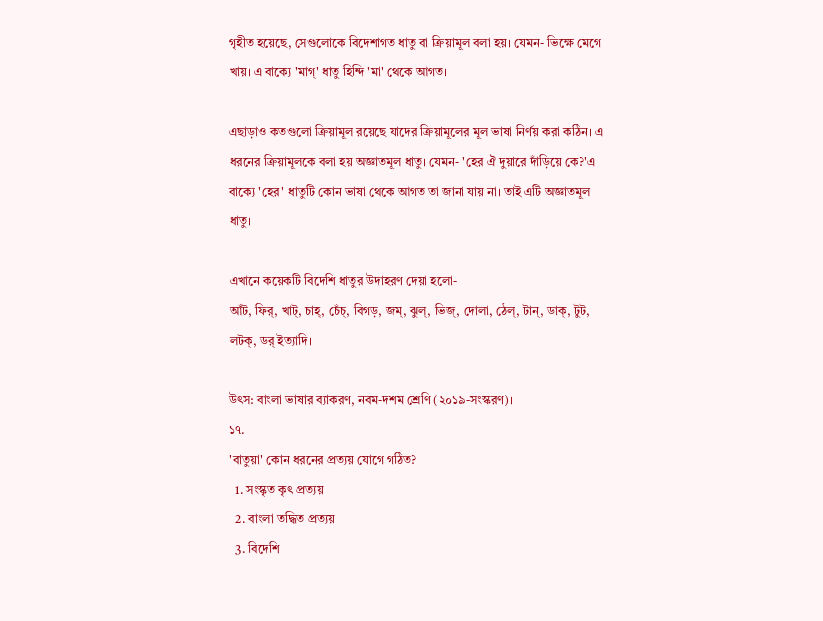গৃহীত হয়েছে, সেগুলোকে বিদেশাগত ধাতু বা ক্রিয়ামূল বলা হয়। যেমন- ভিক্ষে মেগে খায়। এ বাক্যে 'মাগ্‌' ধাতু হিন্দি 'মা' থেকে আগত।

এছাড়াও কতগুলো ক্রিয়ামূল রয়েছে যাদের ক্রিয়ামূলের মূল ভাষা নির্ণয় করা কঠিন। এ ধরনের ক্রিয়ামূলকে বলা হয় অজ্ঞাতমূল ধাতু। যেমন- 'হের ঐ দুয়ারে দাঁড়িয়ে কে?'এ বাক্যে 'হের' ধাতুটি কোন ভাষা থেকে আগত তা জানা যায় না। তাই এটি অজ্ঞাতমূল ধাতু।

এখানে কয়েকটি বিদেশি ধাতুর উদাহরণ দেয়া হলো-
আঁট, ফির্, খাট্, চাহ্, চেঁচ্, বিগড়, জম্, ঝুল্, ভিজ্, দোলা, ঠেল্, টান্‌, ডাক্, টুট, লটক্, ডর্ ইত্যাদি।

উৎস: বাংলা ভাষার ব্যাকরণ, নবম-দশম শ্রেণি (২০১৯-সংস্করণ)।
১৭.
'বাতুয়া' কোন ধরনের প্রত্যয় যোগে গঠিত?
  1. সংস্কৃত কৃৎ প্রত্যয়
  2. বাংলা তদ্ধিত প্রত্যয়
  3. বিদেশি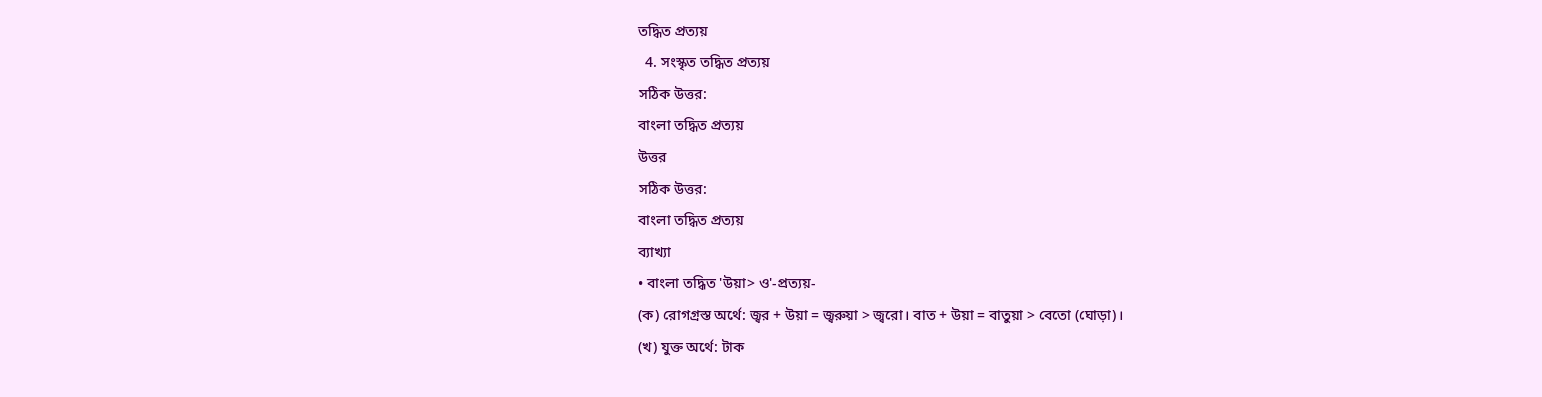তদ্ধিত প্রত্যয়
  4. সংস্কৃত তদ্ধিত প্রত্যয়
সঠিক উত্তর:
বাংলা তদ্ধিত প্রত্যয়
উত্তর
সঠিক উত্তর:
বাংলা তদ্ধিত প্রত্যয়
ব্যাখ্যা
• বাংলা তদ্ধিত 'উয়া> ও'-প্রত্যয়-
(ক) রোগগ্রস্ত অর্থে: জ্বর + উয়া = জ্বরুয়া > জ্বরো। বাত + উয়া = বাতুয়া > বেতো (ঘোড়া)।
(খ) যুক্ত অর্থে: টাক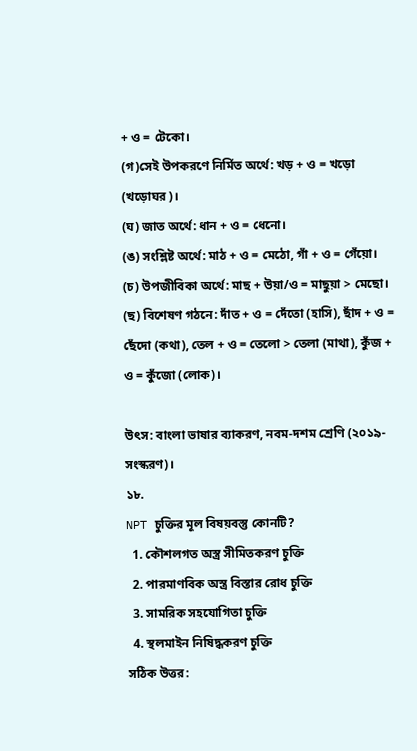+ ও = টেকো।
(গ)সেই উপকরণে নির্মিত অর্থে: খড় + ও = খড়ো (খড়োঘর)।
(ঘ) জাত অর্থে: ধান + ও = ধেনো।
(ঙ) সংশ্লিষ্ট অর্থে: মাঠ + ও = মেঠো, গাঁ + ও = গেঁয়ো।
(চ) উপজীবিকা অর্থে: মাছ + উয়া/ও = মাছুয়া > মেছো।
(ছ) বিশেষণ গঠনে: দাঁত + ও = দেঁতো (হাসি), ছাঁদ + ও = ছেঁদো (কথা), তেল + ও = তেলো > তেলা (মাথা), কুঁজ + ও = কুঁজো (লোক)।

উৎস: বাংলা ভাষার ব্যাকরণ, নবম-দশম শ্রেণি (২০১৯-সংস্করণ)।
১৮.
NPT চুক্তির মূল বিষয়বস্তু কোনটি?
  1. কৌশলগত অস্ত্র সীমিতকরণ চুক্তি
  2. পারমাণবিক অস্ত্র বিস্তার রোধ চুক্তি
  3. সামরিক সহযোগিতা চুক্তি
  4. স্থলমাইন নিষিদ্ধকরণ চুক্তি
সঠিক উত্তর: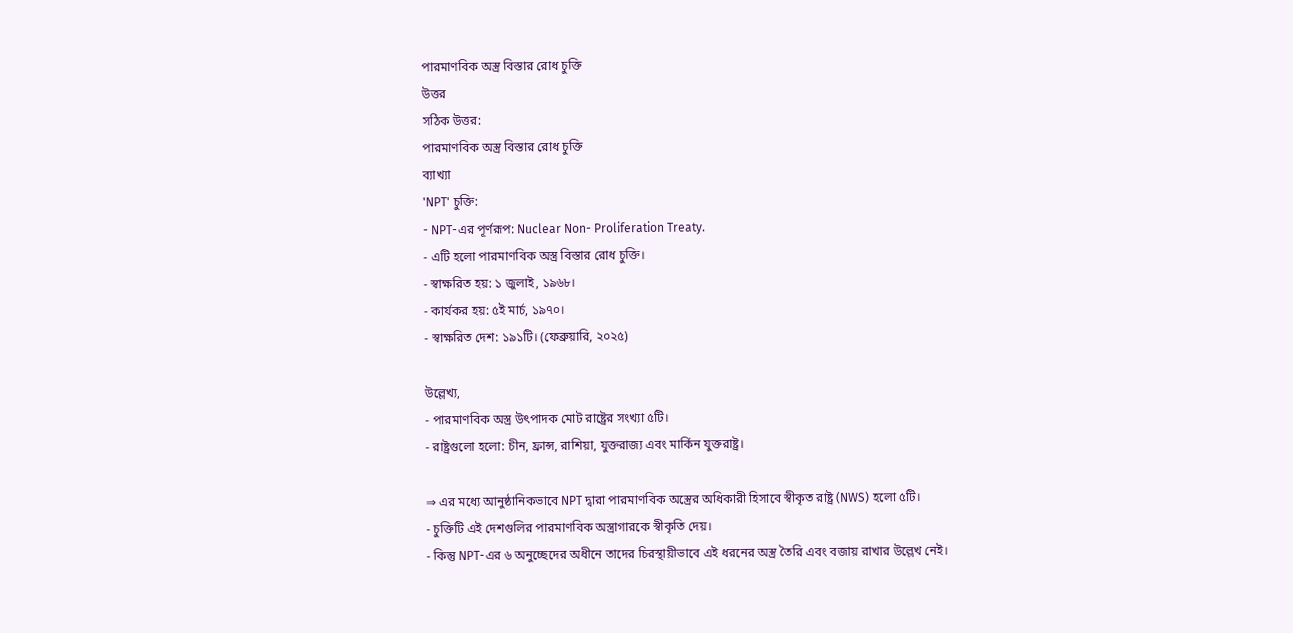পারমাণবিক অস্ত্র বিস্তার রোধ চুক্তি
উত্তর
সঠিক উত্তর:
পারমাণবিক অস্ত্র বিস্তার রোধ চুক্তি
ব্যাখ্যা
'NPT' চুক্তি:
- NPT-এর পূর্ণরূপ: Nuclear Non- Proliferation Treaty.
- এটি হলো পারমাণবিক অস্ত্র বিস্তার রোধ চুক্তি।
- স্বাক্ষরিত হয়: ১ জুলাই, ১৯৬৮।
- কার্যকর হয়: ৫ই মার্চ, ১৯৭০।
- স্বাক্ষরিত দেশ: ১৯১টি। (ফেব্রুয়ারি, ২০২৫)

উল্লেখ্য,
- পারমাণবিক অস্ত্র উৎপাদক মোট রাষ্ট্রের সংখ্যা ৫টি।
- রাষ্ট্রগুলো হলো: চীন, ফ্রান্স, রাশিয়া, যুক্তরাজ্য এবং মার্কিন যুক্তরাষ্ট্র।

⇒ এর মধ্যে আনুষ্ঠানিকভাবে NPT দ্বারা পারমাণবিক অস্ত্রের অধিকারী হিসাবে স্বীকৃত রাষ্ট্র (NWS) হলো ৫টি।
- চুক্তিটি এই দেশগুলির পারমাণবিক অস্ত্রাগারকে স্বীকৃতি দেয়।
- কিন্তু NPT-এর ৬ অনুচ্ছেদের অধীনে তাদের চিরস্থায়ীভাবে এই ধরনের অস্ত্র তৈরি এবং বজায় রাখার উল্লেখ নেই।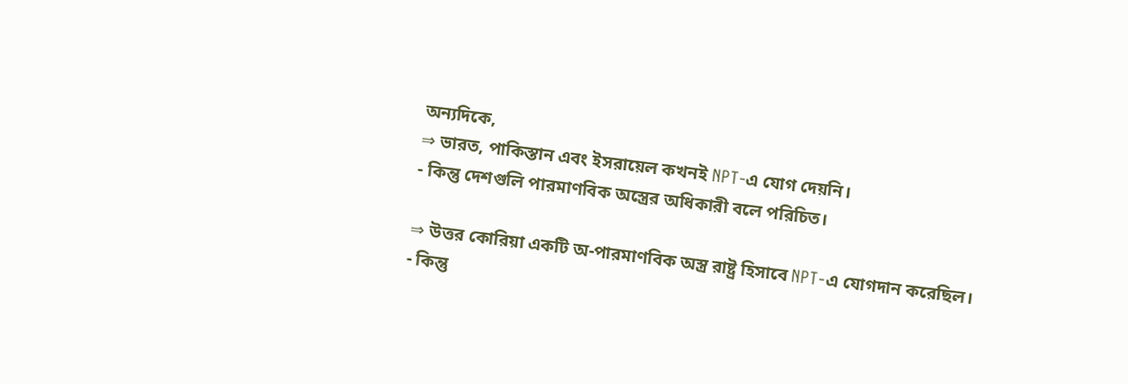অন্যদিকে,
⇒ ভারত, পাকিস্তান এবং ইসরায়েল কখনই NPT-এ যোগ দেয়নি।
- কিন্তু দেশগুলি পারমাণবিক অস্ত্রের অধিকারী বলে পরিচিত।

⇒ উত্তর কোরিয়া একটি অ-পারমাণবিক অস্ত্র রাষ্ট্র হিসাবে NPT-এ যোগদান করেছিল।
- কিন্তু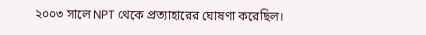২০০৩ সালে NPT থেকে প্রত্যাহারের ঘোষণা করেছিল।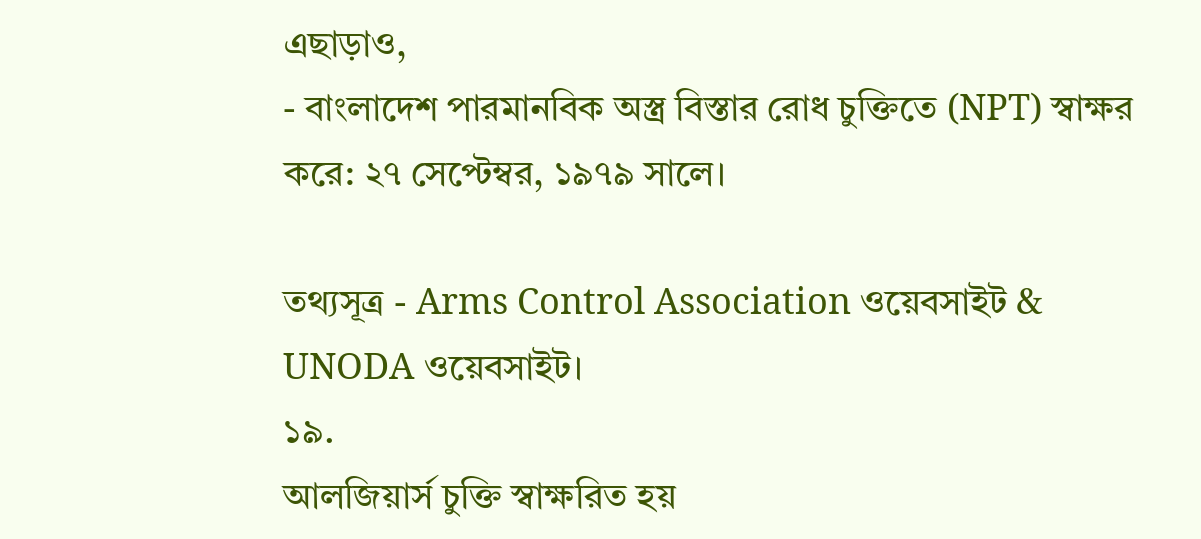এছাড়াও,
- বাংলাদেশ পারমানবিক অস্ত্র বিস্তার রোধ চুক্তিতে (NPT) স্বাক্ষর করে: ২৭ সেপ্টেম্বর, ১৯৭৯ সালে।

তথ্যসূত্র - Arms Control Association ওয়েবসাইট & UNODA ওয়েবসাইট।
১৯.
আলজিয়ার্স চুক্তি স্বাক্ষরিত হয়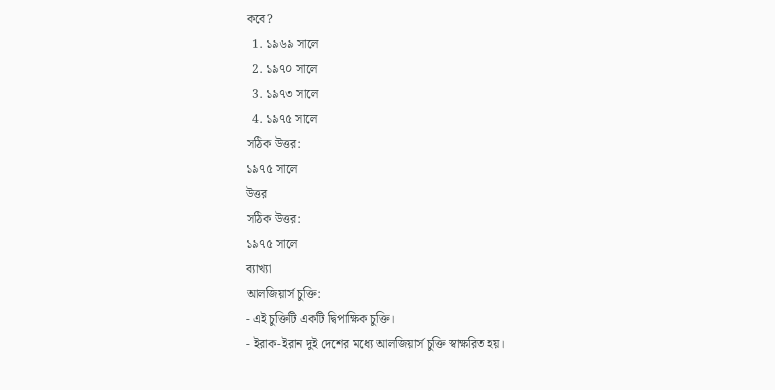কবে?
  1. ১৯৬৯ সালে
  2. ১৯৭০ সালে
  3. ১৯৭৩ সালে
  4. ১৯৭৫ সালে
সঠিক উত্তর:
১৯৭৫ সালে
উত্তর
সঠিক উত্তর:
১৯৭৫ সালে
ব্যাখ্যা
আলজিয়ার্স চুক্তি:
- এই চুক্তিটি একটি দ্বিপাক্ষিক চুক্তি।
- ইরাক-ইরান দুই দেশের মধ্যে আলজিয়ার্স চুক্তি স্বাক্ষরিত হয়।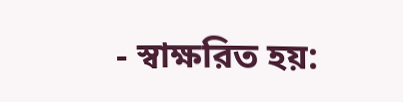- স্বাক্ষরিত হয়: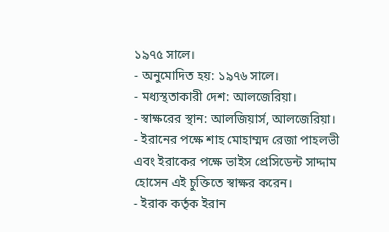১৯৭৫ সালে।
- অনুমোদিত হয়: ১৯৭৬ সালে।
- মধ্যস্থতাকারী দেশ: আলজেরিয়া।
- স্বাক্ষরের স্থান: আলজিয়ার্স, আলজেরিয়া।
- ইরানের পক্ষে শাহ মোহাম্মদ রেজা পাহলভী এবং ইরাকের পক্ষে ভাইস প্রেসিডেন্ট সাদ্দাম হোসেন এই চুক্তিতে স্বাক্ষর করেন।
- ইরাক কর্তৃক ইরান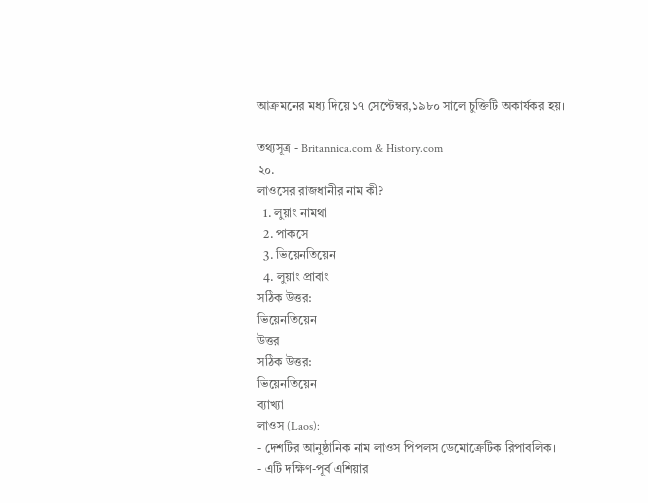আক্রমনের মধ্য দিয়ে ১৭ সেপ্টেম্বর,১৯৮০ সালে চুক্তিটি অকার্যকর হয়।

তথ্যসূত্র - Britannica.com & History.com
২০.
লাওসের রাজধানীর নাম কী?
  1. লুয়াং নামথা
  2. পাকসে
  3. ভিয়েনতিয়েন
  4. লুয়াং প্রাবাং
সঠিক উত্তর:
ভিয়েনতিয়েন
উত্তর
সঠিক উত্তর:
ভিয়েনতিয়েন
ব্যাখ্যা
লাওস (Laos):
- দেশটির আনুষ্ঠানিক নাম লাওস পিপলস ডেমোক্রেটিক রিপাবলিক।
- এটি দক্ষিণ-পূর্ব এশিয়ার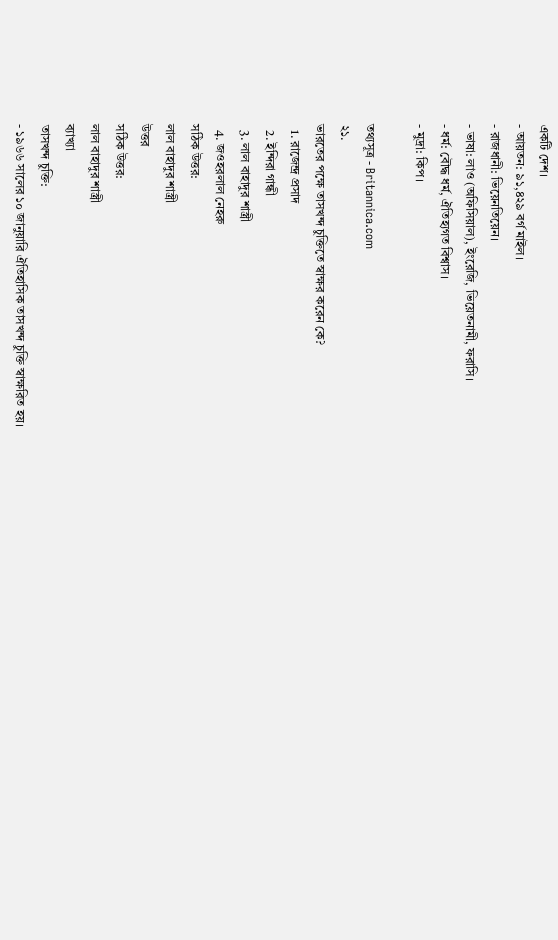একটি দেশ।
- আয়তন: ৯১,৪২৯ বর্গ মাইল।
- রাজধানী: ভিয়েনতিয়েন।
- ভাষা: লাও (অফিসিয়াল), ইংরেজি, ভিয়েতনামী, ফরাসি।
- ধর্ম: বৌদ্ধ ধর্ম, ঐতিহ্যগত বিশ্বাস।
- মুদ্রা: কিপ।

তথ্যসূত্র - Britannica.com
২১.
ভারতের পক্ষে তাসখন্দ চুক্তিতে স্বাক্ষর করেন কে?
  1. রাজেন্দ্র প্রসাদ
  2. ইন্দিরা গান্ধী
  3. লাল বাহাদুর শাস্ত্রী
  4. জওহরলাল নেহরু
সঠিক উত্তর:
লাল বাহাদুর শাস্ত্রী
উত্তর
সঠিক উত্তর:
লাল বাহাদুর শাস্ত্রী
ব্যাখ্যা
তাসখন্দ চুক্তি:
- ১৯৬৬ সালের ১০ জানুয়ারি ঐতিহাসিক তাসখন্দ চুক্তি স্বাক্ষরিত হয়।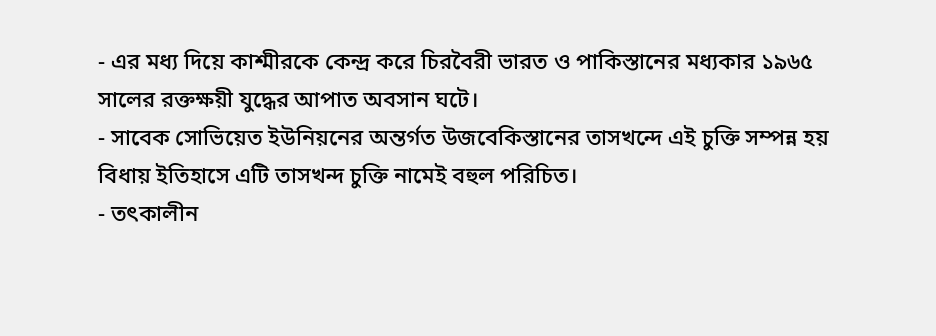- এর মধ্য দিয়ে কাশ্মীরকে কেন্দ্র করে চিরবৈরী ভারত ও পাকিস্তানের মধ্যকার ১৯৬৫ সালের রক্তক্ষয়ী যুদ্ধের আপাত অবসান ঘটে।
- সাবেক সোভিয়েত ইউনিয়নের অন্তর্গত উজবেকিস্তানের তাসখন্দে এই চুক্তি সম্পন্ন হয় বিধায় ইতিহাসে এটি তাসখন্দ চুক্তি নামেই বহুল পরিচিত।
- তৎকালীন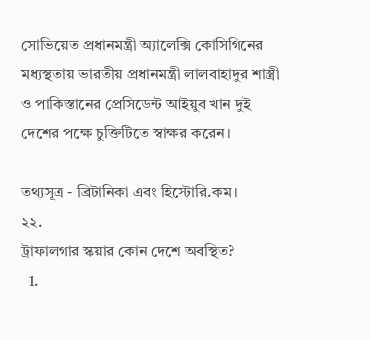সোভিয়েত প্রধানমন্ত্রী অ্যালেক্সি কোসিগিনের মধ্যস্থতায় ভারতীয় প্রধানমন্ত্রী লালবাহাদুর শাস্ত্রী ও পাকিস্তানের প্রেসিডেন্ট আইয়ুব খান দুই দেশের পক্ষে চুক্তিটিতে স্বাক্ষর করেন।

তথ্যসূত্র - ব্রিটানিকা এবং হিস্টোরি.কম।
২২.
ট্রাফালগার স্কয়ার কোন দেশে অবস্থিত?
  1.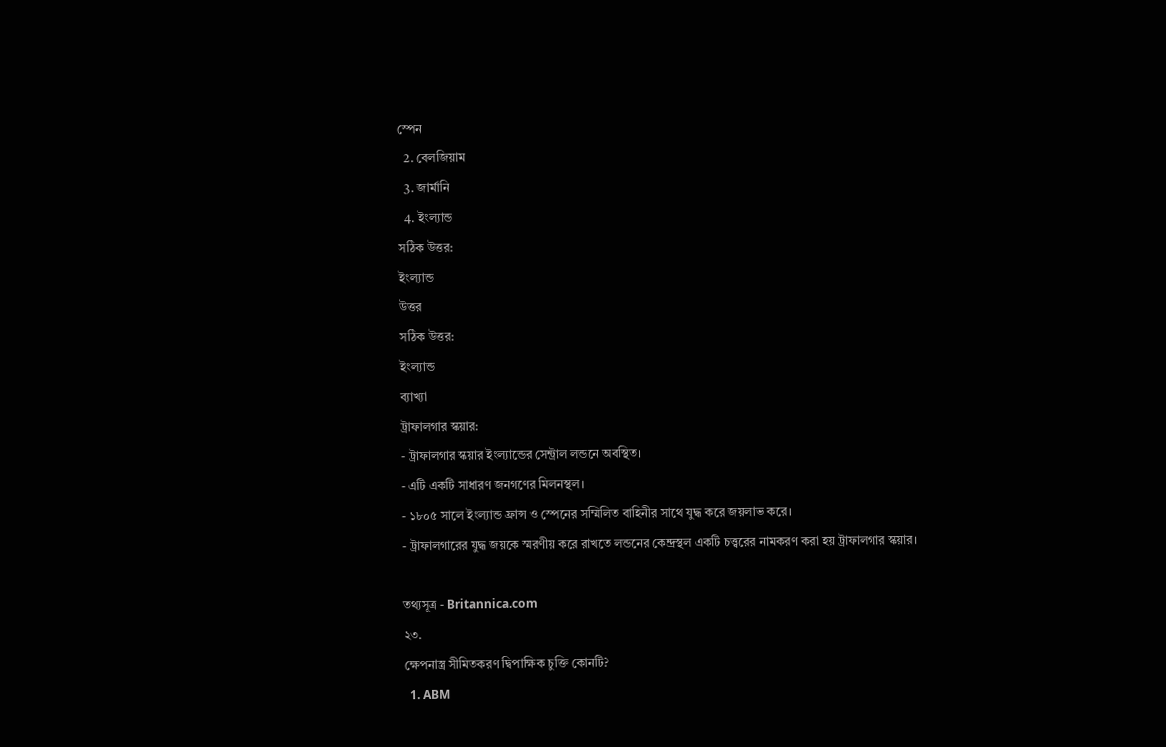স্পেন
  2. বেলজিয়াম
  3. জার্মানি
  4. ইংল্যান্ড
সঠিক উত্তর:
ইংল্যান্ড
উত্তর
সঠিক উত্তর:
ইংল্যান্ড
ব্যাখ্যা
ট্রাফালগার স্কয়ার:
- ট্রাফালগার স্কয়ার ইংল্যান্ডের সেন্ট্রাল লন্ডনে অবস্থিত।
- এটি একটি সাধারণ জনগণের মিলনস্থল।
- ১৮০৫ সালে ইংল্যান্ড ফ্রান্স ও স্পেনের সম্মিলিত বাহিনীর সাথে যুদ্ধ করে জয়লাভ করে।
- ট্রাফালগারের যুদ্ধ জয়কে স্মরণীয় করে রাখতে লন্ডনের কেন্দ্রস্থল একটি চত্ত্বরের নামকরণ করা হয় ট্রাফালগার স্কয়ার।

তথ্যসূত্র - Britannica.com
২৩.
ক্ষেপনাস্ত্র সীমিতকরণ দ্বিপাক্ষিক চুক্তি কোনটি?
  1. ABM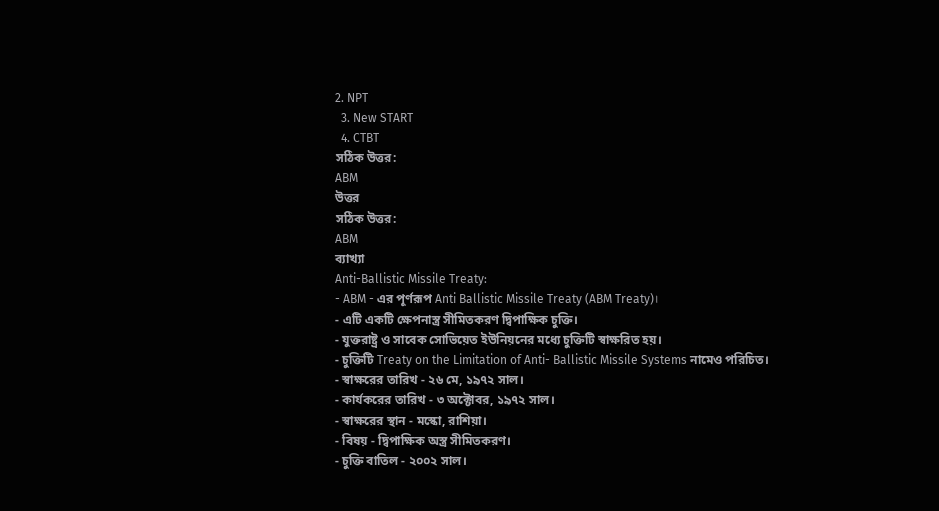2. NPT
  3. New START
  4. CTBT
সঠিক উত্তর:
ABM
উত্তর
সঠিক উত্তর:
ABM
ব্যাখ্যা
Anti-Ballistic Missile Treaty:
- ABM - এর পূর্ণরূপ Anti Ballistic Missile Treaty (ABM Treaty)।
- এটি একটি ক্ষেপনাস্ত্র সীমিতকরণ দ্বিপাক্ষিক চুক্তি।
- যুক্তরাষ্ট্র ও সাবেক সোভিয়েত ইউনিয়নের মধ্যে চুক্তিটি স্বাক্ষরিত হয়।
- চুক্তিটি Treaty on the Limitation of Anti- Ballistic Missile Systems নামেও পরিচিত।
- স্বাক্ষরের তারিখ - ২৬ মে, ১৯৭২ সাল।
- কার্যকরের তারিখ - ৩ অক্টোবর, ১৯৭২ সাল।
- স্বাক্ষরের স্থান - মস্কো, রাশিয়া।
- বিষয় - দ্বিপাক্ষিক অস্ত্র সীমিতকরণ।
- চুক্তি বাতিল - ২০০২ সাল।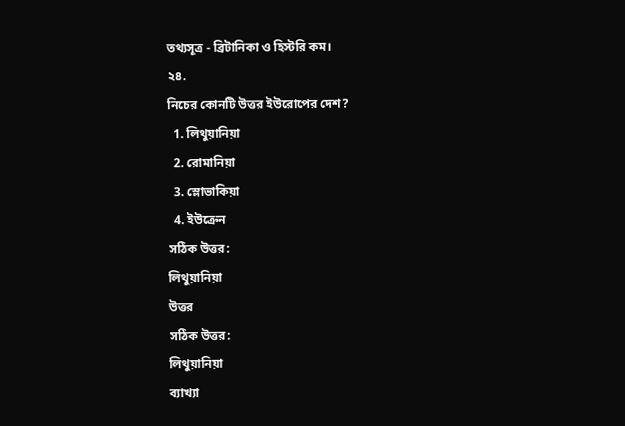তথ্যসূত্র - ব্রিটানিকা ও হিস্টরি কম।
২৪.
নিচের কোনটি উত্তর ইউরোপের দেশ?
  1. লিথুয়ানিয়া
  2. রোমানিয়া
  3. স্লোভাকিয়া
  4. ইউক্রেন
সঠিক উত্তর:
লিথুয়ানিয়া
উত্তর
সঠিক উত্তর:
লিথুয়ানিয়া
ব্যাখ্যা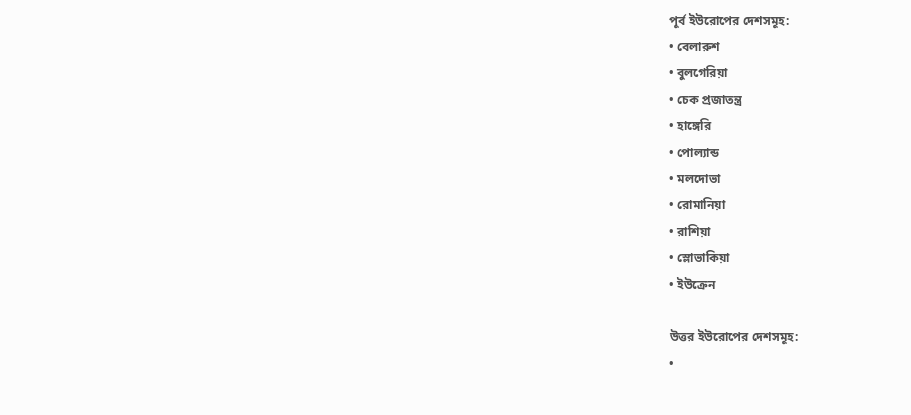পূর্ব ইউরোপের দেশসমূহ:
• বেলারুশ
• বুলগেরিয়া
• চেক প্রজাতন্ত্র
• হাঙ্গেরি
• পোল্যান্ড
• মলদোভা
• রোমানিয়া
• রাশিয়া
• স্লোভাকিয়া
• ইউক্রেন

উত্তর ইউরোপের দেশসমূহ:
•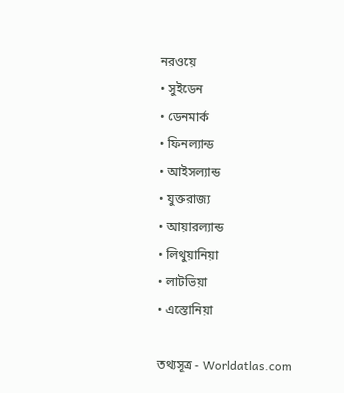নরওয়ে
• সুইডেন
• ডেনমার্ক
• ফিনল্যান্ড
• আইসল্যান্ড
• যুক্তরাজ্য
• আয়ারল্যান্ড
• লিথুয়ানিয়া
• লাটভিয়া
• এস্তোনিয়া

তথ্যসূত্র - Worldatlas.com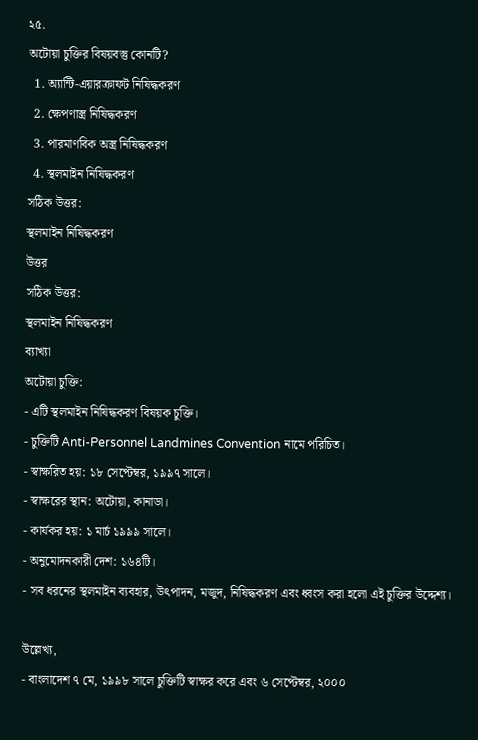২৫.
অটোয়া চুক্তির বিষয়বস্তু কোনটি?
  1. অ্যান্টি-এয়ারক্রাফট নিষিদ্ধকরণ
  2. ক্ষেপণাস্ত্র নিষিদ্ধকরণ
  3. পারমাণবিক অস্ত্র নিষিদ্ধকরণ
  4. স্থলমাইন নিষিদ্ধকরণ
সঠিক উত্তর:
স্থলমাইন নিষিদ্ধকরণ
উত্তর
সঠিক উত্তর:
স্থলমাইন নিষিদ্ধকরণ
ব্যাখ্যা
অটোয়া চুক্তি:
- এটি স্থলমাইন নিষিদ্ধকরণ বিষয়ক চুক্তি।
- চুক্তিটি Anti-Personnel Landmines Convention নামে পরিচিত।
- স্বাক্ষরিত হয়: ১৮ সেপ্টেম্বর, ১৯৯৭ সালে।
- স্বাক্ষরের স্থান: অটোয়া, কানাডা।
- কার্যকর হয়: ১ মার্চ ১৯৯৯ সালে।
- অনুমোদনকারী দেশ: ১৬৪টি।
- সব ধরনের স্থলমাইন ব্যবহার, উৎপাদন, মজুদ, নিষিদ্ধকরণ এবং ধ্বংস করা হলো এই চুক্তির উদ্দেশ্য।

উল্লেখ্য,
- বাংলাদেশ ৭ মে, ১৯৯৮ সালে চুক্তিটি স্বাক্ষর করে এবং ৬ সেপ্টেম্বর, ২০০০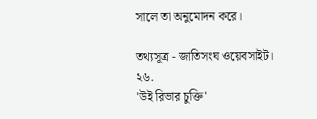সালে তা অনুমোদন করে।

তথ্যসূত্র - জাতিসংঘ ওয়েবসাইট।
২৬.
'উই রিভার চুক্তি'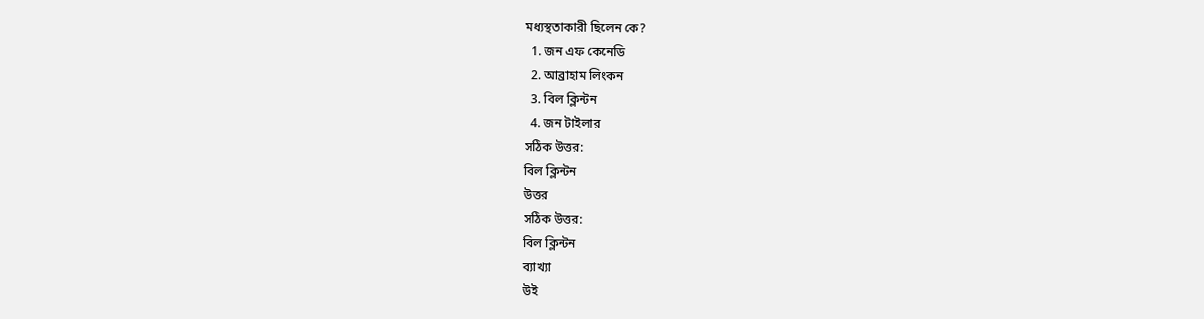মধ্যস্থতাকারী ছিলেন কে?
  1. জন এফ কেনেডি
  2. আব্রাহাম লিংকন
  3. বিল ক্লিন্টন
  4. জন টাইলার
সঠিক উত্তর:
বিল ক্লিন্টন
উত্তর
সঠিক উত্তর:
বিল ক্লিন্টন
ব্যাখ্যা
উই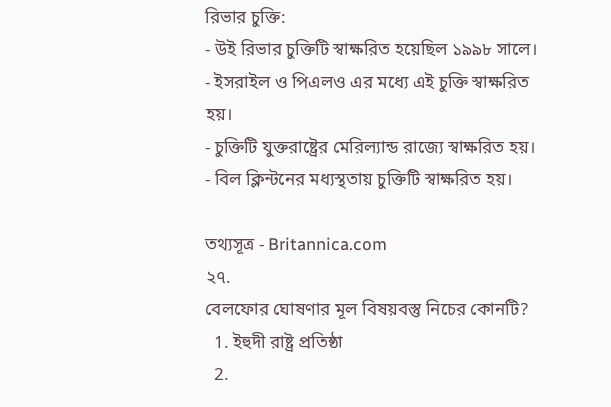রিভার চুক্তি:
- উই রিভার চুক্তিটি স্বাক্ষরিত হয়েছিল ১৯৯৮ সালে।
- ইসরাইল ও পিএলও এর মধ্যে এই চুক্তি স্বাক্ষরিত হয়।
- চুক্তিটি যুক্তরাষ্ট্রের মেরিল্যান্ড রাজ্যে স্বাক্ষরিত হয়।
- বিল ক্লিন্টনের মধ্যস্থতায় চুক্তিটি স্বাক্ষরিত হয়।

তথ্যসূত্র - Britannica.com
২৭.
বেলফোর ঘোষণার মূল বিষয়বস্তু নিচের কোনটি?
  1. ইহুদী রাষ্ট্র প্রতিষ্ঠা
  2.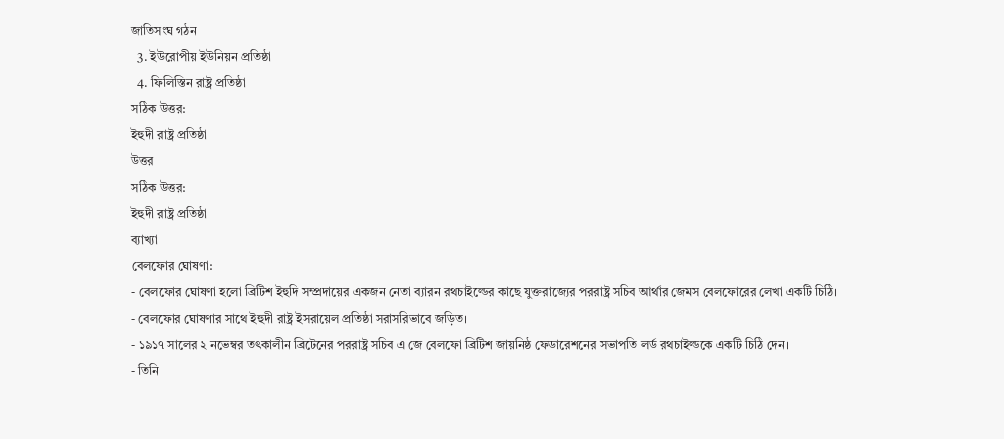জাতিসংঘ গঠন
  3. ইউরোপীয় ইউনিয়ন প্রতিষ্ঠা
  4. ফিলিস্তিন রাষ্ট্র প্রতিষ্ঠা
সঠিক উত্তর:
ইহুদী রাষ্ট্র প্রতিষ্ঠা
উত্তর
সঠিক উত্তর:
ইহুদী রাষ্ট্র প্রতিষ্ঠা
ব্যাখ্যা
বেলফোর ঘোষণা:
- বেলফোর ঘোষণা হলো ব্রিটিশ ইহুদি সম্প্রদায়ের একজন নেতা ব্যারন রথচাইল্ডের কাছে যুক্তরাজ্যের পররাষ্ট্র সচিব আর্থার জেমস বেলফোরের লেখা একটি চিঠি।
- বেলফোর ঘোষণার সাথে ইহুদী রাষ্ট্র ইসরায়েল প্রতিষ্ঠা সরাসরিভাবে জড়িত।
- ১৯১৭ সালের ২ নভেম্বর তৎকালীন ব্রিটেনের পররাষ্ট্র সচিব এ জে বেলফো ব্রিটিশ জায়নিষ্ঠ ফেডারেশনের সভাপতি লর্ড রথচাইল্ডকে একটি চিঠি দেন।
- তিনি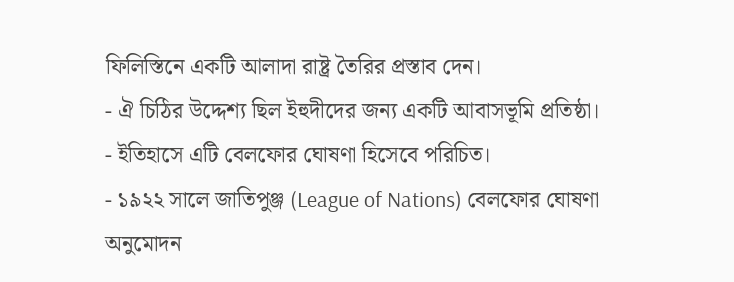ফিলিস্তিনে একটি আলাদা রাষ্ট্র তৈরির প্রস্তাব দেন।
- ঐ চিঠির উদ্দেশ্য ছিল ইহুদীদের জন্য একটি আবাসভূমি প্রতিষ্ঠা।
- ইতিহাসে এটি বেলফোর ঘোষণা হিসেবে পরিচিত।
- ১৯২২ সালে জাতিপুঞ্জ (League of Nations) বেলফোর ঘোষণা অনুমোদন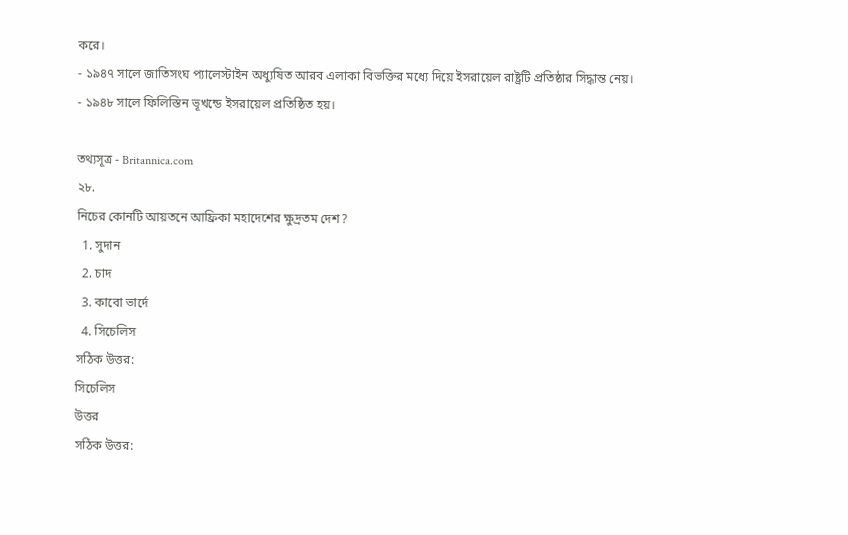করে।
- ১৯৪৭ সালে জাতিসংঘ প্যালেস্টাইন অধ্যুষিত আরব এলাকা বিভক্তির মধ্যে দিয়ে ইসরায়েল রাষ্ট্রটি প্রতিষ্ঠার সিদ্ধান্ত নেয়।
- ১৯৪৮ সালে ফিলিস্তিন ভূখন্ডে ইসরায়েল প্রতিষ্ঠিত হয়।

তথ্যসূত্র - Britannica.com
২৮.
নিচের কোনটি আয়তনে আফ্রিকা মহাদেশের ক্ষুদ্রতম দেশ?
  1. সুদান
  2. চাদ
  3. কাবো ভার্দে
  4. সিচেলিস
সঠিক উত্তর:
সিচেলিস
উত্তর
সঠিক উত্তর: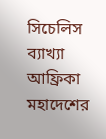সিচেলিস
ব্যাখ্যা
আফ্রিকা মহাদেশের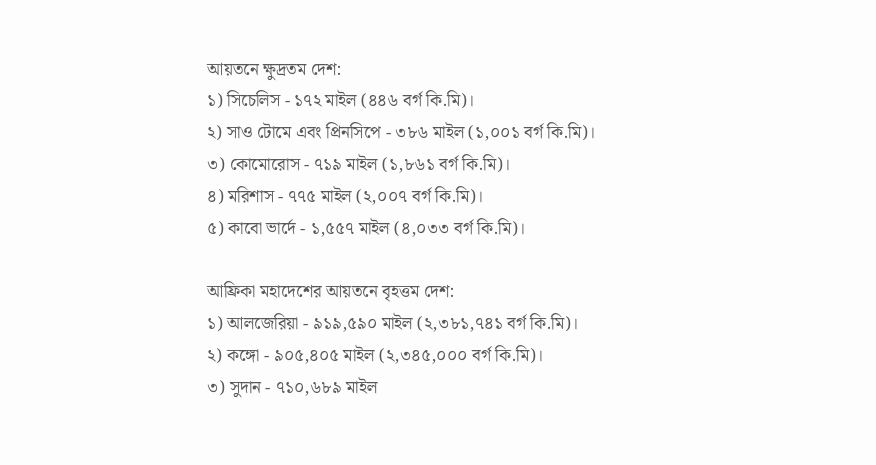আয়তনে ক্ষুদ্রতম দেশ:
১) সিচেলিস - ১৭২ মাইল (৪৪৬ বর্গ কি.মি)।
২) সাও টোমে এবং প্রিনসিপে - ৩৮৬ মাইল (১,০০১ বর্গ কি.মি)।
৩) কোমোরোস - ৭১৯ মাইল (১,৮৬১ বর্গ কি.মি)।
৪) মরিশাস - ৭৭৫ মাইল (২,০০৭ বর্গ কি.মি)।
৫) কাবো ভার্দে - ১,৫৫৭ মাইল (৪,০৩৩ বর্গ কি.মি)।

আফ্রিকা মহাদেশের আয়তনে বৃহত্তম দেশ:
১) আলজেরিয়া - ৯১৯,৫৯০ মাইল (২,৩৮১,৭৪১ বর্গ কি.মি)।
২) কঙ্গো - ৯০৫,৪০৫ মাইল (২,৩৪৫,০০০ বর্গ কি.মি)।
৩) সুদান - ৭১০,৬৮৯ মাইল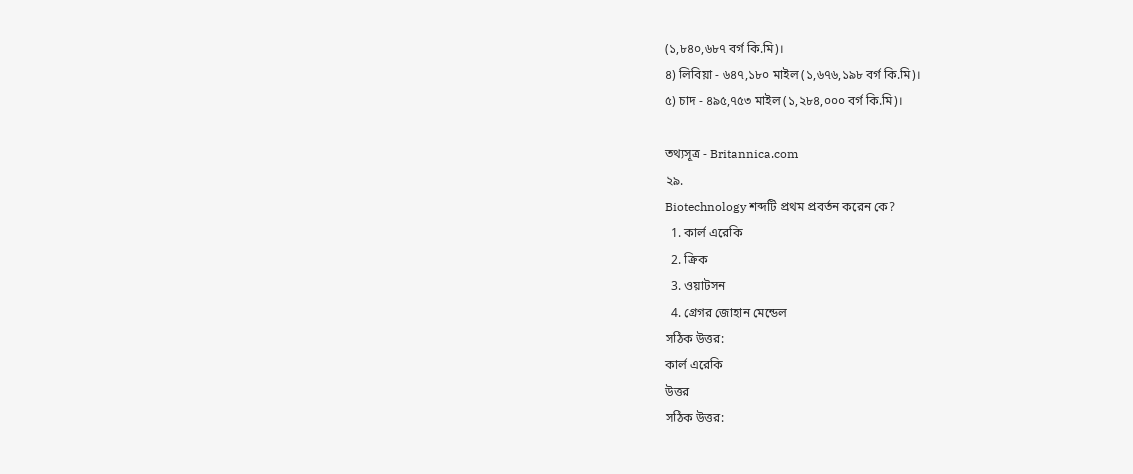(১,৮৪০,৬৮৭ বর্গ কি.মি)।
৪) লিবিয়া - ৬৪৭,১৮০ মাইল (১,৬৭৬,১৯৮ বর্গ কি.মি)।
৫) চাদ - ৪৯৫,৭৫৩ মাইল (১,২৮৪,০০০ বর্গ কি.মি)।

তথ্যসূত্র - Britannica.com
২৯.
Biotechnology শব্দটি প্রথম প্রবর্তন করেন কে?
  1. কার্ল এরেকি
  2. ক্রিক
  3. ওয়াটসন
  4. গ্রেগর জোহান মেন্ডেল
সঠিক উত্তর:
কার্ল এরেকি
উত্তর
সঠিক উত্তর: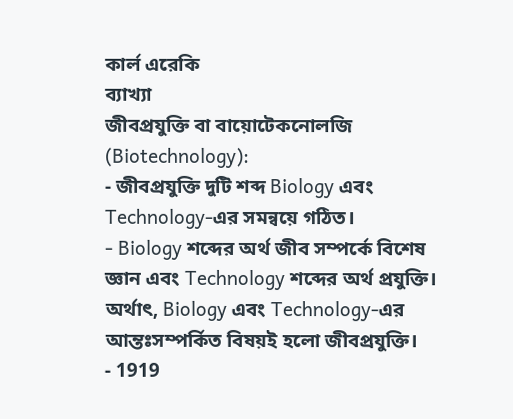কার্ল এরেকি
ব্যাখ্যা
জীবপ্রযুক্তি বা বায়োটেকনোলজি (Biotechnology):
- জীবপ্রযুক্তি দুটি শব্দ Biology এবং Technology-এর সমন্বয়ে গঠিত।
- Biology শব্দের অর্থ জীব সম্পর্কে বিশেষ জ্ঞান এবং Technology শব্দের অর্থ প্রযুক্তি।
অর্থাৎ, Biology এবং Technology-এর আন্তঃসম্পর্কিত বিষয়ই হলো জীবপ্রযুক্তি।
- 1919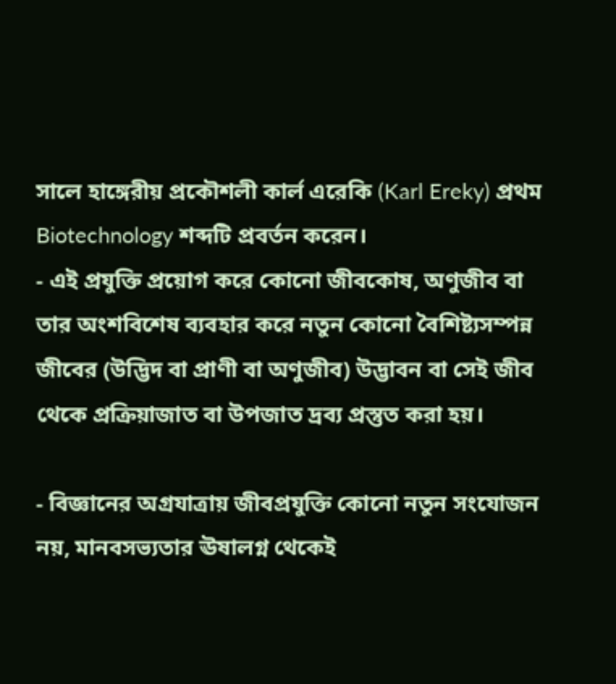সালে হাঙ্গেরীয় প্রকৌশলী কার্ল এরেকি (Karl Ereky) প্রথম Biotechnology শব্দটি প্রবর্তন করেন।
- এই প্রযুক্তি প্রয়োগ করে কোনো জীবকোষ, অণুজীব বা তার অংশবিশেষ ব্যবহার করে নতুন কোনো বৈশিষ্ট্যসম্পন্ন জীবের (উদ্ভিদ বা প্রাণী বা অণুজীব) উদ্ভাবন বা সেই জীব থেকে প্রক্রিয়াজাত বা উপজাত দ্রব্য প্রস্তুত করা হয়।

- বিজ্ঞানের অগ্রযাত্রায় জীবপ্রযুক্তি কোনো নতুন সংযোজন নয়, মানবসভ্যতার ঊষালগ্ন থেকেই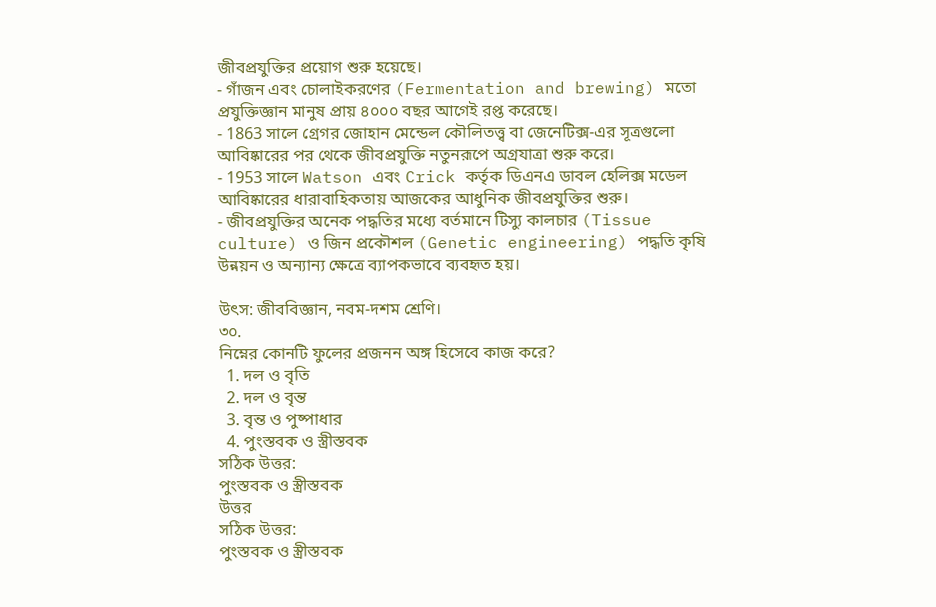জীবপ্রযুক্তির প্রয়োগ শুরু হয়েছে।
- গাঁজন এবং চোলাইকরণের (Fermentation and brewing) মতো প্রযুক্তিজ্ঞান মানুষ প্রায় ৪০০০ বছর আগেই রপ্ত করেছে।
- 1863 সালে গ্রেগর জোহান মেন্ডেল কৌলিতত্ত্ব বা জেনেটিক্স-এর সূত্রগুলো আবিষ্কারের পর থেকে জীবপ্রযুক্তি নতুনরূপে অগ্রযাত্রা শুরু করে।
- 1953 সালে Watson এবং Crick কর্তৃক ডিএনএ ডাবল হেলিক্স মডেল আবিষ্কারের ধারাবাহিকতায় আজকের আধুনিক জীবপ্রযুক্তির শুরু।
- জীবপ্রযুক্তির অনেক পদ্ধতির মধ্যে বর্তমানে টিস্যু কালচার (Tissue culture) ও জিন প্রকৌশল (Genetic engineering) পদ্ধতি কৃষি উন্নয়ন ও অন্যান্য ক্ষেত্রে ব্যাপকভাবে ব্যবহৃত হয়।

উৎস: জীববিজ্ঞান, নবম-দশম শ্রেণি।
৩০.
নিম্নের কোনটি ফুলের প্রজনন অঙ্গ হিসেবে কাজ করে?
  1. দল ও বৃতি
  2. দল ও বৃন্ত
  3. বৃন্ত ও পুষ্পাধার
  4. পুংস্তবক ও স্ত্রীস্তবক
সঠিক উত্তর:
পুংস্তবক ও স্ত্রীস্তবক
উত্তর
সঠিক উত্তর:
পুংস্তবক ও স্ত্রীস্তবক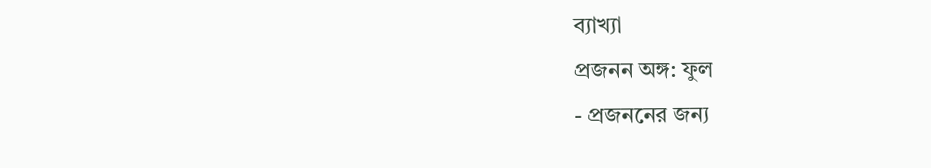ব্যাখ্যা
প্রজনন অঙ্গ: ফুল
- প্রজননের জন্য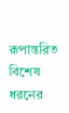রূপান্তরিত বিশেষ ধরনের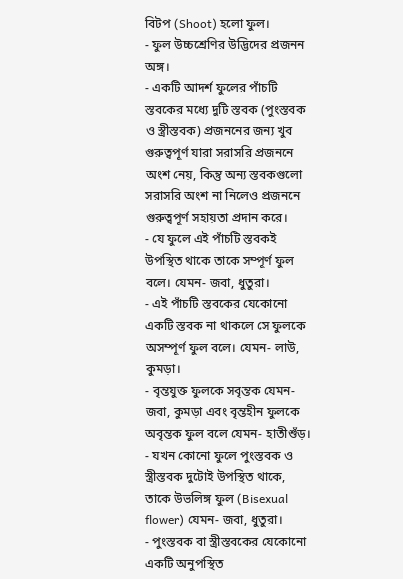বিটপ (Shoot) হলো ফুল।
- ফুল উচ্চশ্রেণির উদ্ভিদের প্রজনন অঙ্গ।
- একটি আদর্শ ফুলের পাঁচটি স্তবকের মধ্যে দুটি স্তবক (পুংস্তবক ও স্ত্রীস্তবক) প্রজননের জন্য খুব গুরুত্বপূর্ণ যারা সরাসরি প্রজননে অংশ নেয়, কিন্তু অন্য স্তবকগুলো সরাসরি অংশ না নিলেও প্রজননে গুরুত্বপূর্ণ সহায়তা প্রদান করে।
- যে ফুলে এই পাঁচটি স্তবকই উপস্থিত থাকে তাকে সম্পূর্ণ ফুল বলে। যেমন- জবা, ধুতুরা।
- এই পাঁচটি স্তবকের যেকোনো একটি স্তবক না থাকলে সে ফুলকে অসম্পূর্ণ ফুল বলে। যেমন- লাউ, কুমড়া।
- বৃন্তযুক্ত ফুলকে সবৃন্তক যেমন- জবা, কুমড়া এবং বৃন্তহীন ফুলকে অবৃন্তক ফুল বলে যেমন- হাতীশুঁড়।
- যখন কোনো ফুলে পুংস্তবক ও স্ত্রীস্তবক দুটোই উপস্থিত থাকে, তাকে উভলিঙ্গ ফুল (Bisexual flower) যেমন- জবা, ধুতুরা।
- পুংস্তবক বা স্ত্রীস্তবকের যেকোনো একটি অনুপস্থিত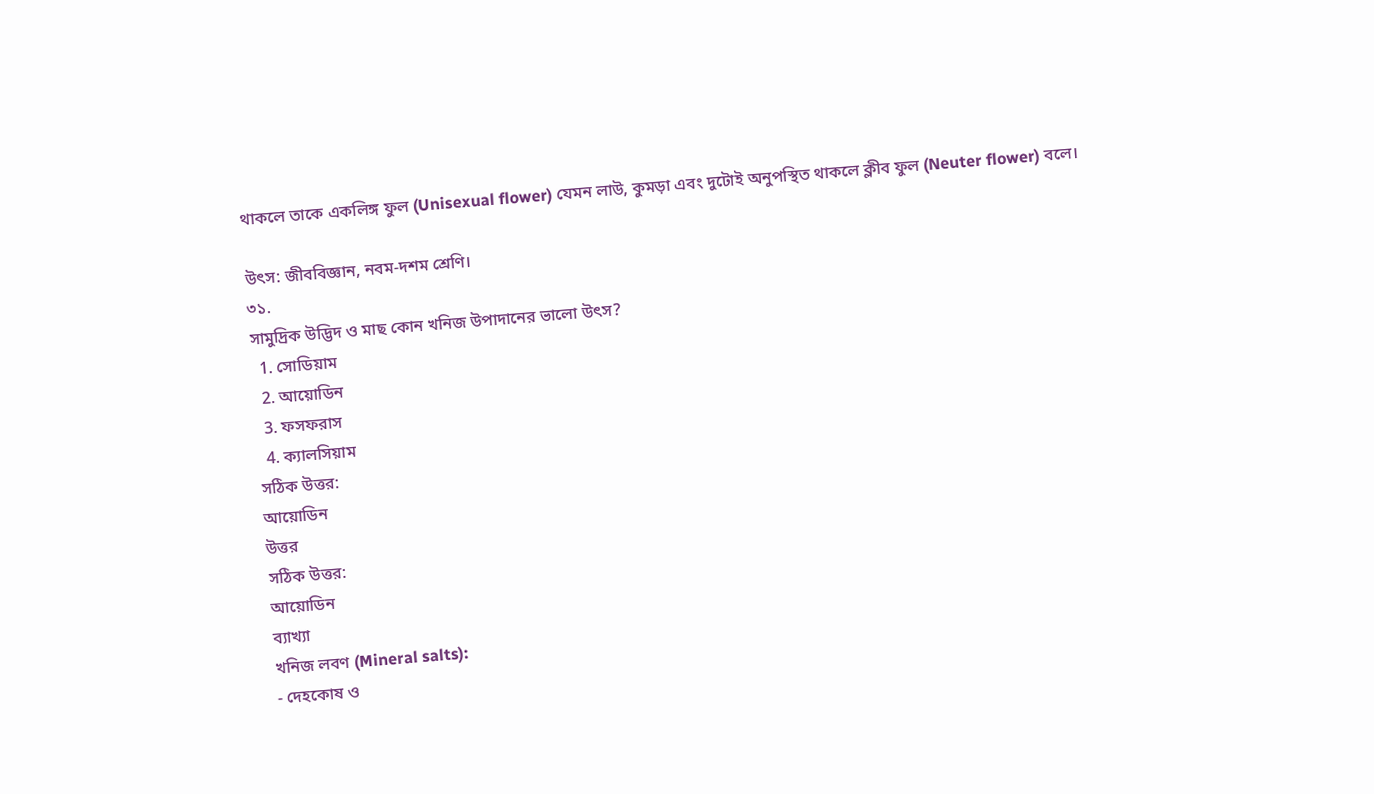থাকলে তাকে একলিঙ্গ ফুল (Unisexual flower) যেমন লাউ, কুমড়া এবং দুটোই অনুপস্থিত থাকলে ক্লীব ফুল (Neuter flower) বলে।

উৎস: জীববিজ্ঞান, নবম-দশম শ্রেণি।
৩১.
সামুদ্রিক উদ্ভিদ ও মাছ কোন খনিজ উপাদানের ভালো উৎস?
  1. সোডিয়াম
  2. আয়োডিন
  3. ফসফরাস
  4. ক্যালসিয়াম
সঠিক উত্তর:
আয়োডিন
উত্তর
সঠিক উত্তর:
আয়োডিন
ব্যাখ্যা
খনিজ লবণ (Mineral salts):
- দেহকোষ ও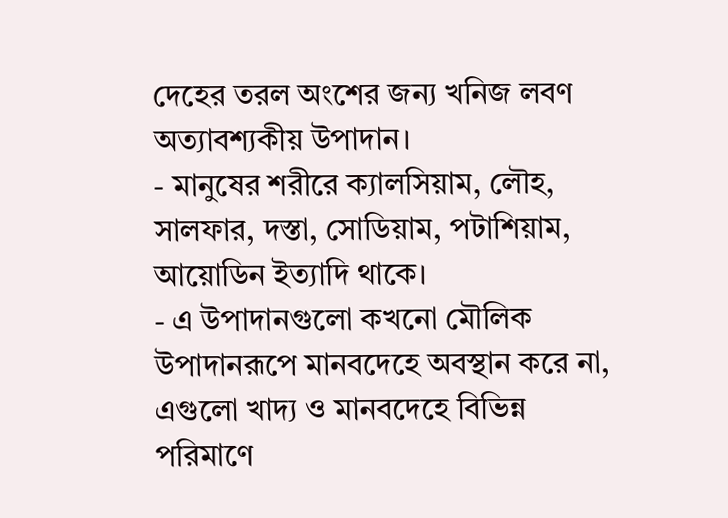দেহের তরল অংশের জন্য খনিজ লবণ অত্যাবশ্যকীয় উপাদান।
- মানুষের শরীরে ক্যালসিয়াম, লৌহ, সালফার, দস্তা, সোডিয়াম, পটাশিয়াম, আয়োডিন ইত্যাদি থাকে।
- এ উপাদানগুলো কখনো মৌলিক উপাদানরূপে মানবদেহে অবস্থান করে না, এগুলো খাদ্য ও মানবদেহে বিভিন্ন পরিমাণে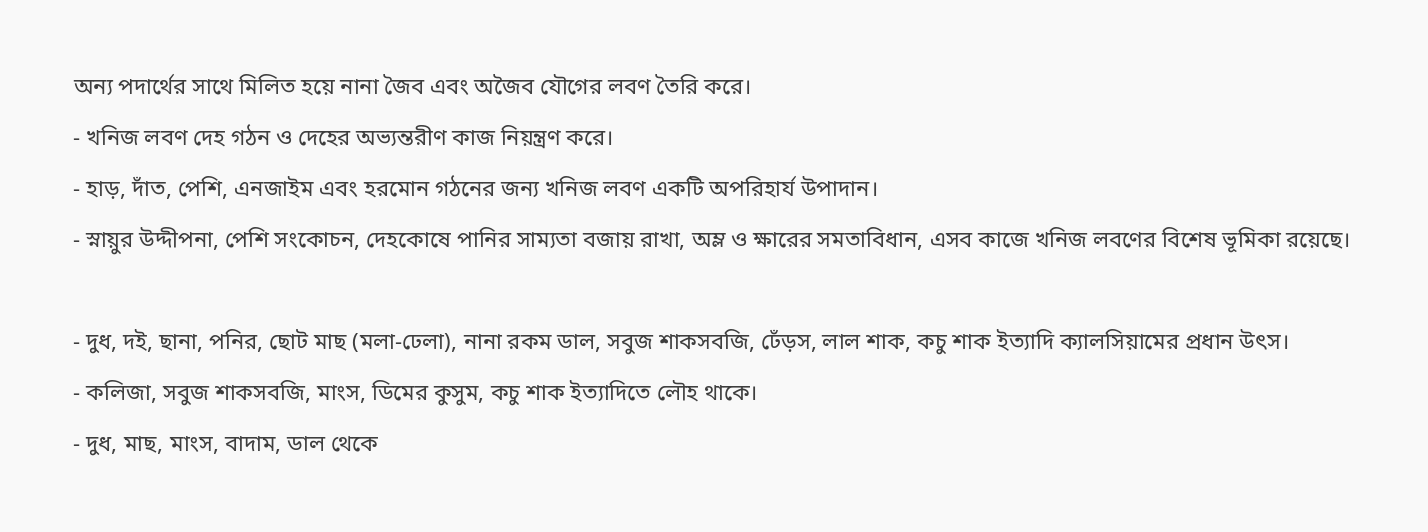অন্য পদার্থের সাথে মিলিত হয়ে নানা জৈব এবং অজৈব যৌগের লবণ তৈরি করে।
- খনিজ লবণ দেহ গঠন ও দেহের অভ্যন্তরীণ কাজ নিয়ন্ত্রণ করে।
- হাড়, দাঁত, পেশি, এনজাইম এবং হরমোন গঠনের জন্য খনিজ লবণ একটি অপরিহার্য উপাদান।
- স্নায়ুর উদ্দীপনা, পেশি সংকোচন, দেহকোষে পানির সাম্যতা বজায় রাখা, অম্ল ও ক্ষারের সমতাবিধান, এসব কাজে খনিজ লবণের বিশেষ ভূমিকা রয়েছে।

- দুধ, দই, ছানা, পনির, ছোট মাছ (মলা-ঢেলা), নানা রকম ডাল, সবুজ শাকসবজি, ঢেঁড়স, লাল শাক, কচু শাক ইত্যাদি ক্যালসিয়ামের প্রধান উৎস।
- কলিজা, সবুজ শাকসবজি, মাংস, ডিমের কুসুম, কচু শাক ইত্যাদিতে লৌহ থাকে।
- দুধ, মাছ, মাংস, বাদাম, ডাল থেকে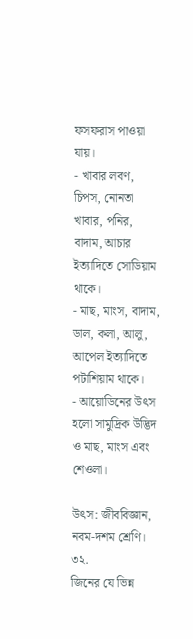ফসফরাস পাওয়া যায়।
- খাবার লবণ, চিপস, নোনতা খাবার, পনির, বাদাম, আচার ইত্যাদিতে সোডিয়াম থাকে।
- মাছ, মাংস, বাদাম, ডাল, কলা, আলু, আপেল ইত্যাদিতে পটাশিয়াম থাকে।
- আয়োডিনের উৎস হলো সামুদ্রিক উদ্ভিদ ও মাছ, মাংস এবং শেওলা।

উৎস: জীববিজ্ঞান, নবম-দশম শ্রেণি।
৩২.
জিনের যে ভিন্ন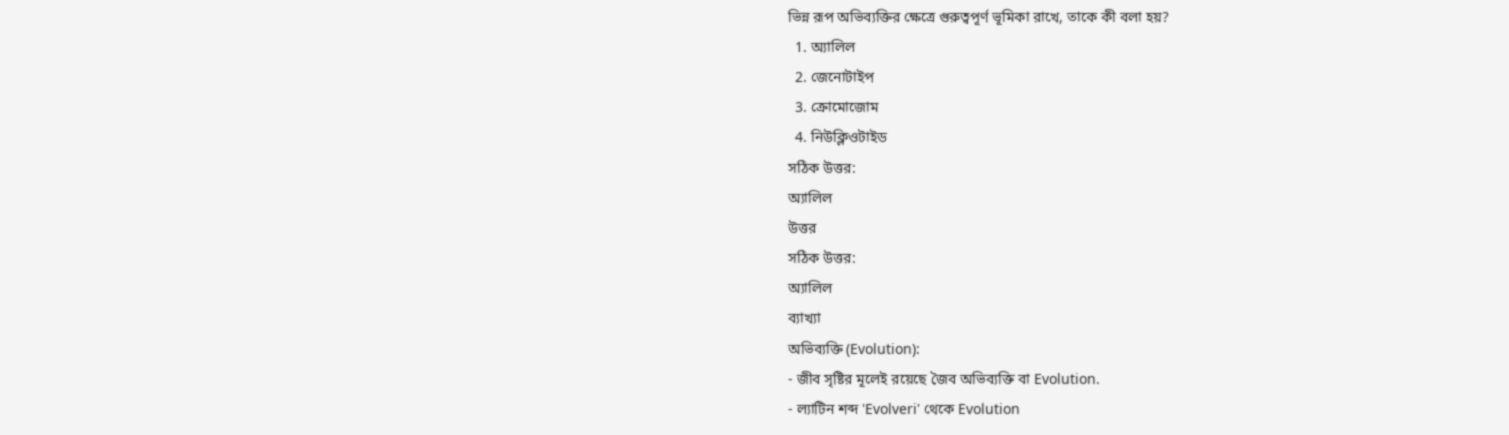ভিন্ন রূপ অভিব্যক্তির ক্ষেত্রে গুরুত্বপূর্ণ ভূমিকা রাখে, তাকে কী বলা হয়?
  1. অ্যালিল
  2. জেনোটাইপ
  3. ক্রোমোজোম
  4. নিউক্লিওটাইড
সঠিক উত্তর:
অ্যালিল
উত্তর
সঠিক উত্তর:
অ্যালিল
ব্যাখ্যা
অভিব্যক্তি (Evolution):
- জীব সৃষ্টির মূলেই রয়েছে জৈব অভিব্যক্তি বা Evolution.
- ল্যাটিন শব্দ 'Evolveri' থেকে Evolution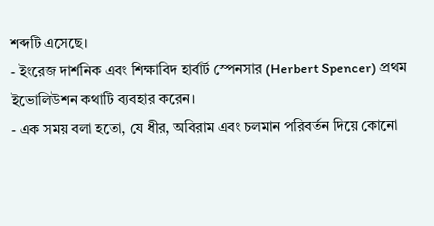শব্দটি এসেছে।
- ইংরেজ দার্শনিক এবং শিক্ষাবিদ হার্বার্ট স্পেনসার (Herbert Spencer) প্রথম ইভোলিউশন কথাটি ব্যবহার করেন।
- এক সময় বলা হতো, যে ধীর, অবিরাম এবং চলমান পরিবর্তন দিয়ে কোনো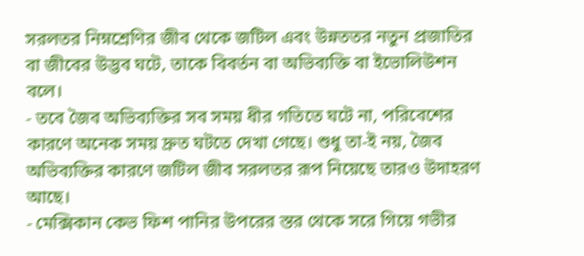সরলতর নিম্নশ্রেণির জীব থেকে জটিল এবং উন্নততর নতুন প্রজাতির বা জীবের উদ্ভব ঘটে, তাকে বিবর্তন বা অভিব্যক্তি বা ইভোলিউশন বলে।
- তবে জৈব অভিব্যক্তির সব সময় ধীর গতিতে ঘটে না, পরিবেশের কারণে অনেক সময় দ্রুত ঘটতে দেখা গেছে। শুধু তা-ই নয়, জৈব অভিব্যক্তির কারণে জটিল জীব সরলতর রূপ নিয়েছে তারও উদাহরণ আছে।
- মেক্সিকান কেভ ফিশ পানির উপরের স্তর থেকে সরে গিয়ে গভীর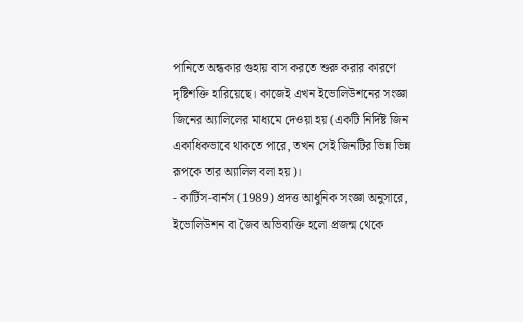পানিতে অন্ধকার গুহায় বাস করতে শুরু করার কারণে দৃষ্টিশক্তি হারিয়েছে। কাজেই এখন ইভোলিউশনের সংজ্ঞা জিনের অ্যালিলের মাধ্যমে দেওয়া হয় (একটি নির্দিষ্ট জিন একাধিকভাবে থাকতে পারে, তখন সেই জিনটির ভিন্ন ভিন্ন রূপকে তার অ্যালিল বলা হয়)।
- কার্টিস-বার্নস (1989) প্রদত্ত আধুনিক সংজ্ঞা অনুসারে, ইভোলিউশন বা জৈব অভিব্যক্তি হলো প্রজন্ম থেকে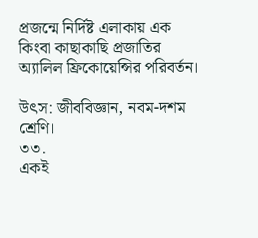প্রজন্মে নির্দিষ্ট এলাকায় এক কিংবা কাছাকাছি প্রজাতির অ্যালিল ফ্রিকোয়েন্সির পরিবর্তন।

উৎস: জীববিজ্ঞান, নবম-দশম শ্রেণি।
৩৩.
একই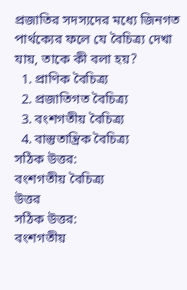প্রজাতির সদস্যদের মধ্যে জিনগত পার্থক্যের ফলে যে বৈচিত্র্য দেখা যায়, তাকে কী বলা হয়?
  1. প্রাণিক বৈচিত্র্য
  2. প্রজাতিগত বৈচিত্র্য
  3. বংশগতীয় বৈচিত্র্য
  4. বাস্তুতান্ত্রিক বৈচিত্র্য
সঠিক উত্তর:
বংশগতীয় বৈচিত্র্য
উত্তর
সঠিক উত্তর:
বংশগতীয়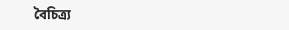বৈচিত্র্য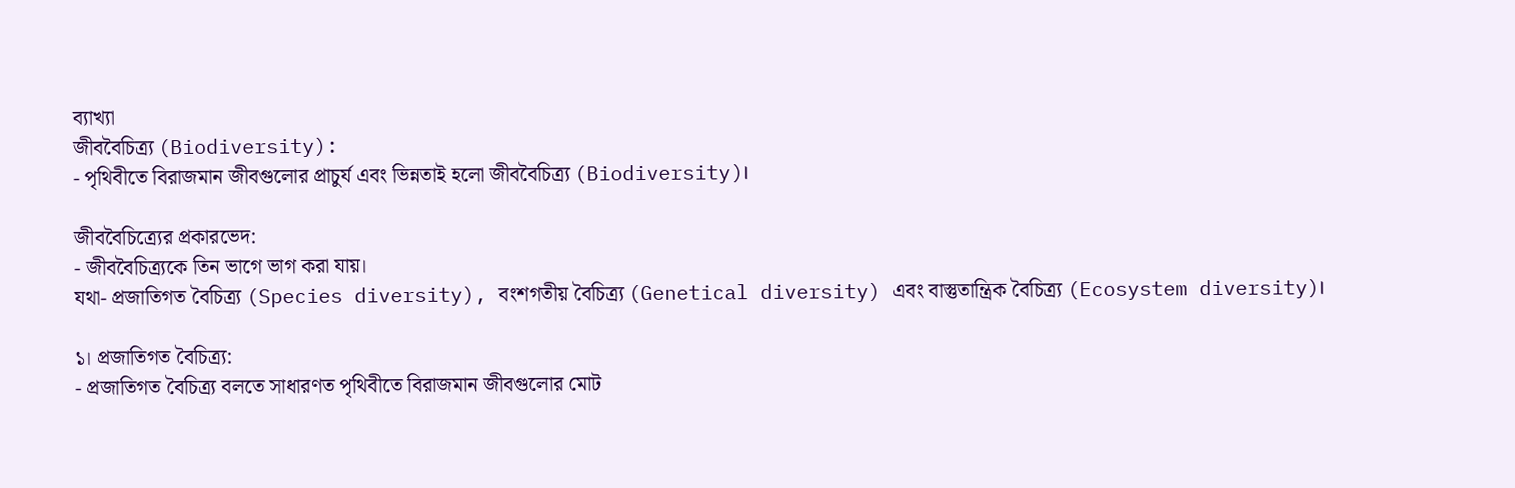ব্যাখ্যা
জীববৈচিত্র্য (Biodiversity):
- পৃথিবীতে বিরাজমান জীবগুলোর প্রাচুর্য এবং ভিন্নতাই হলো জীববৈচিত্র্য (Biodiversity)।

জীববৈচিত্র্যের প্রকারভেদ:
- জীববৈচিত্র্যকে তিন ভাগে ভাগ করা যায়।
যথা- প্রজাতিগত বৈচিত্র্য (Species diversity), বংশগতীয় বৈচিত্র্য (Genetical diversity) এবং বাস্তুতান্ত্রিক বৈচিত্র্য (Ecosystem diversity)।

১। প্রজাতিগত বৈচিত্র্য:
- প্রজাতিগত বৈচিত্র্য বলতে সাধারণত পৃথিবীতে বিরাজমান জীবগুলোর মোট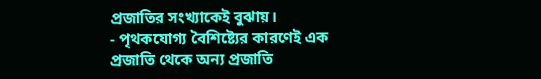প্রজাতির সংখ্যাকেই বুঝায়।
- পৃথকযোগ্য বৈশিষ্ট্যের কারণেই এক প্রজাতি থেকে অন্য প্রজাতি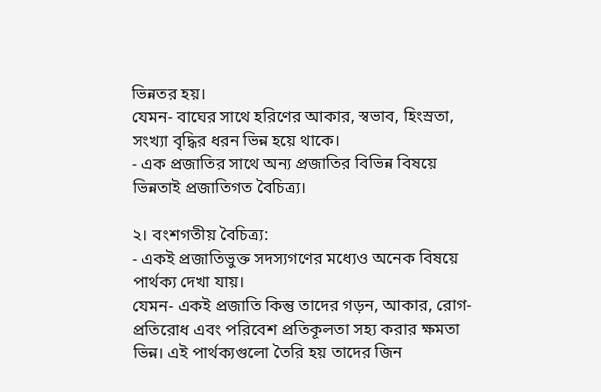ভিন্নতর হয়।
যেমন- বাঘের সাথে হরিণের আকার, স্বভাব, হিংস্রতা, সংখ্যা বৃদ্ধির ধরন ভিন্ন হয়ে থাকে।
- এক প্রজাতির সাথে অন্য প্রজাতির বিভিন্ন বিষয়ে ভিন্নতাই প্রজাতিগত বৈচিত্র্য।

২। বংশগতীয় বৈচিত্র্য:
- একই প্রজাতিভুক্ত সদস্যগণের মধ্যেও অনেক বিষয়ে পার্থক্য দেখা যায়।
যেমন- একই প্রজাতি কিন্তু তাদের গড়ন, আকার, রোগ-প্রতিরোধ এবং পরিবেশ প্রতিকূলতা সহ্য করার ক্ষমতা ভিন্ন। এই পার্থক্যগুলো তৈরি হয় তাদের জিন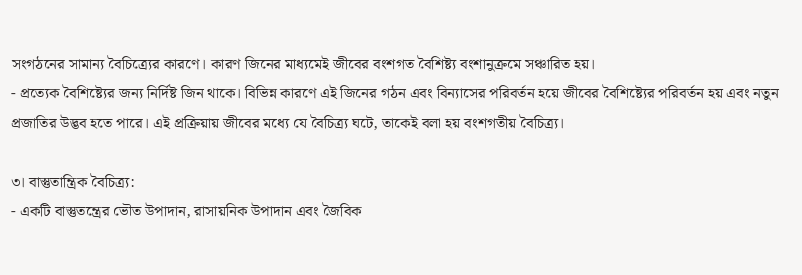সংগঠনের সামান্য বৈচিত্র্যের কারণে। কারণ জিনের মাধ্যমেই জীবের বংশগত বৈশিষ্ট্য বংশানুক্রমে সঞ্চারিত হয়।
- প্রত্যেক বৈশিষ্ট্যের জন্য নির্দিষ্ট জিন থাকে। বিভিন্ন কারণে এই জিনের গঠন এবং বিন্যাসের পরিবর্তন হয়ে জীবের বৈশিষ্ট্যের পরিবর্তন হয় এবং নতুন প্রজাতির উদ্ভব হতে পারে। এই প্রক্রিয়ায় জীবের মধ্যে যে বৈচিত্র্য ঘটে, তাকেই বলা হয় বংশগতীয় বৈচিত্র্য।

৩। বাস্তুতান্ত্রিক বৈচিত্র্য:
- একটি বাস্তুতন্ত্রের ভৌত উপাদান, রাসায়নিক উপাদান এবং জৈবিক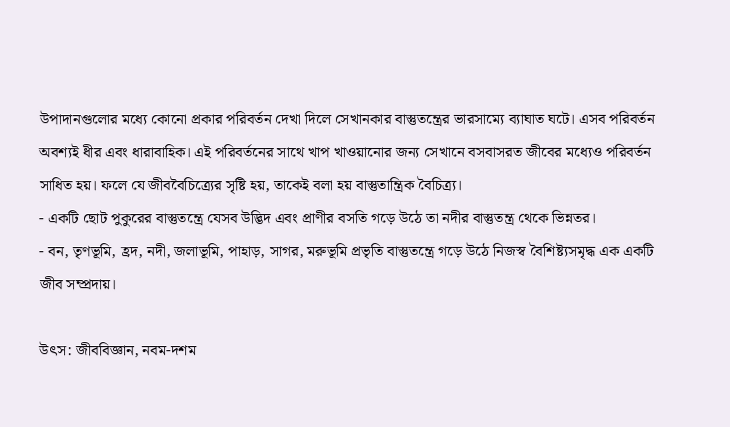উপাদানগুলোর মধ্যে কোনো প্রকার পরিবর্তন দেখা দিলে সেখানকার বাস্তুতন্ত্রের ভারসাম্যে ব্যাঘাত ঘটে। এসব পরিবর্তন অবশ্যই ধীর এবং ধারাবাহিক। এই পরিবর্তনের সাথে খাপ খাওয়ানোর জন্য সেখানে বসবাসরত জীবের মধ্যেও পরিবর্তন সাধিত হয়। ফলে যে জীববৈচিত্র্যের সৃষ্টি হয়, তাকেই বলা হয় বাস্তুতান্ত্রিক বৈচিত্র্য।
- একটি ছোট পুকুরের বাস্তুতন্ত্রে যেসব উদ্ভিদ এবং প্রাণীর বসতি গড়ে উঠে তা নদীর বাস্তুতন্ত্র থেকে ভিন্নতর।
- বন, তৃণভূমি, হ্রদ, নদী, জলাভূমি, পাহাড়, সাগর, মরুভূমি প্রভৃতি বাস্তুতন্ত্রে গড়ে উঠে নিজস্ব বৈশিষ্ট্যসমৃদ্ধ এক একটি জীব সম্প্রদায়।

উৎস: জীববিজ্ঞান, নবম-দশম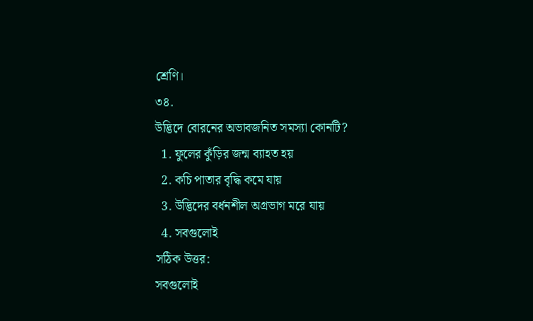শ্রেণি।
৩৪.
উদ্ভিদে বোরনের অভাবজনিত সমস্যা কোনটি?
  1. ফুলের কুঁড়ির জন্ম ব্যাহত হয়
  2. কচি পাতার বৃদ্ধি কমে যায়
  3. উদ্ভিদের বর্ধনশীল অগ্রভাগ মরে যায়
  4. সবগুলোই
সঠিক উত্তর:
সবগুলোই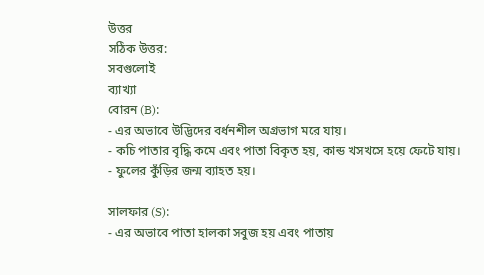উত্তর
সঠিক উত্তর:
সবগুলোই
ব্যাখ্যা
বোরন (B):
- এর অভাবে উদ্ভিদের বর্ধনশীল অগ্রভাগ মরে যায়।
- কচি পাতার বৃদ্ধি কমে এবং পাতা বিকৃত হয়, কান্ড খসখসে হয়ে ফেটে যায়।
- ফুলের কুঁড়ির জন্ম ব্যাহত হয়।

সালফার (S):
- এর অভাবে পাতা হালকা সবুজ হয় এবং পাতায়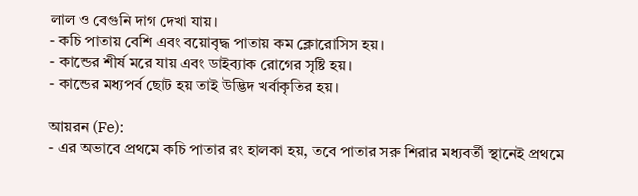লাল ও বেগুনি দাগ দেখা যায়।
- কচি পাতায় বেশি এবং বয়োবৃদ্ধ পাতায় কম ক্লোরোসিস হয়।
- কান্ডের শীর্ষ মরে যায় এবং ডাইব্যাক রোগের সৃষ্টি হয়।
- কান্ডের মধ্যপর্ব ছোট হয় তাই উদ্ভিদ খর্বাকৃতির হয়।

আয়রন (Fe):
- এর অভাবে প্রথমে কচি পাতার রং হালকা হয়, তবে পাতার সরু শিরার মধ্যবর্তী স্থানেই প্রথমে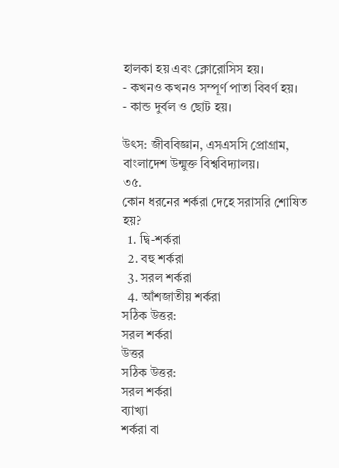হালকা হয় এবং ক্লোরোসিস হয়।
- কখনও কখনও সম্পূর্ণ পাতা বিবর্ণ হয়।
- কান্ড দুর্বল ও ছোট হয়।

উৎস: জীববিজ্ঞান, এসএসসি প্রোগ্রাম, বাংলাদেশ উন্মুক্ত বিশ্ববিদ্যালয়।
৩৫.
কোন ধরনের শর্করা দেহে সরাসরি শোষিত হয়?
  1. দ্বি-শর্করা
  2. বহু শর্করা
  3. সরল শর্করা
  4. আঁশজাতীয় শর্করা
সঠিক উত্তর:
সরল শর্করা
উত্তর
সঠিক উত্তর:
সরল শর্করা
ব্যাখ্যা
শর্করা বা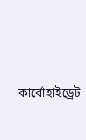কার্বোহাইড্রেট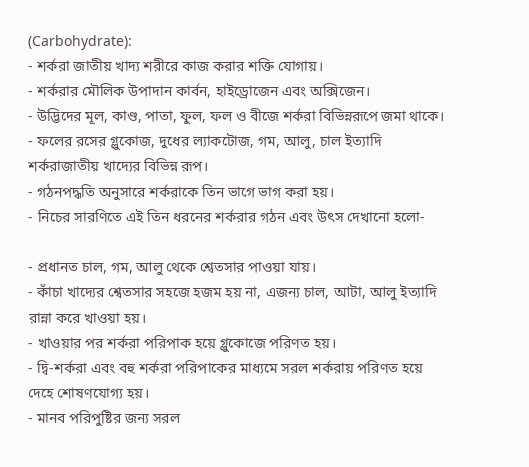(Carbohydrate):
- শর্করা জাতীয় খাদ্য শরীরে কাজ করার শক্তি যোগায়।
- শর্করার মৌলিক উপাদান কার্বন, হাইড্রোজেন এবং অক্সিজেন।
- উদ্ভিদের মূল, কাণ্ড, পাতা, ফুল, ফল ও বীজে শর্করা বিভিন্নরূপে জমা থাকে।
- ফলের রসের গ্লুকোজ, দুধের ল্যাকটোজ, গম, আলু, চাল ইত্যাদি শর্করাজাতীয় খাদ্যের বিভিন্ন রূপ।
- গঠনপদ্ধতি অনুসারে শর্করাকে তিন ভাগে ভাগ করা হয়।
- নিচের সারণিতে এই তিন ধরনের শর্করার গঠন এবং উৎস দেখানো হলো-

- প্রধানত চাল, গম, আলু থেকে শ্বেতসার পাওয়া যায়।
- কাঁচা খাদ্যের শ্বেতসার সহজে হজম হয় না, এজন্য চাল, আটা, আলু ইত্যাদি রান্না করে খাওয়া হয়।
- খাওয়ার পর শর্করা পরিপাক হয়ে গ্লুকোজে পরিণত হয়।
- দ্বি-শর্করা এবং বহু শর্করা পরিপাকের মাধ্যমে সরল শর্করায় পরিণত হয়ে দেহে শোষণযোগ্য হয়।
- মানব পরিপুষ্টির জন্য সরল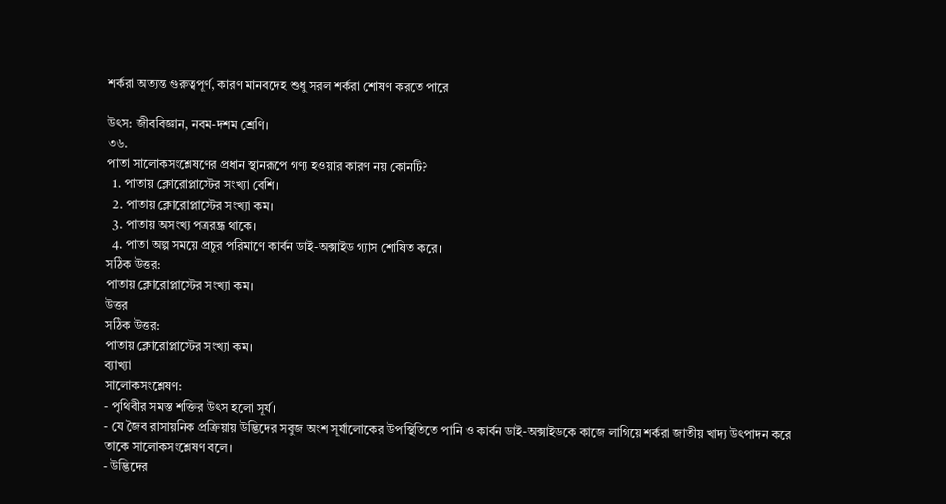শর্করা অত্যন্ত গুরুত্বপূর্ণ, কারণ মানবদেহ শুধু সরল শর্করা শোষণ করতে পারে

উৎস: জীববিজ্ঞান, নবম-দশম শ্রেণি।
৩৬.
পাতা সালোকসংশ্লেষণের প্রধান স্থানরূপে গণ্য হওয়ার কারণ নয় কোনটি?
  1. পাতায় ক্লোরোপ্লাস্টের সংখ্যা বেশি।
  2. পাতায় ক্লোরোপ্লাস্টের সংখ্যা কম।
  3. পাতায় অসংখ্য পত্ররন্ধ্র থাকে।
  4. পাতা অল্প সময়ে প্রচুর পরিমাণে কার্বন ডাই-অক্সাইড গ্যাস শোষিত করে।
সঠিক উত্তর:
পাতায় ক্লোরোপ্লাস্টের সংখ্যা কম।
উত্তর
সঠিক উত্তর:
পাতায় ক্লোরোপ্লাস্টের সংখ্যা কম।
ব্যাখ্যা
সালোকসংশ্লেষণ:
- পৃথিবীর সমস্ত শক্তির উৎস হলো সূর্য।
- যে জৈব রাসায়নিক প্রক্রিয়ায় উদ্ভিদের সবুজ অংশ সূর্যালোকের উপস্থিতিতে পানি ও কার্বন ডাই-অক্সাইডকে কাজে লাগিয়ে শর্করা জাতীয় খাদ্য উৎপাদন করে তাকে সালোকসংশ্লেষণ বলে।
- উদ্ভিদের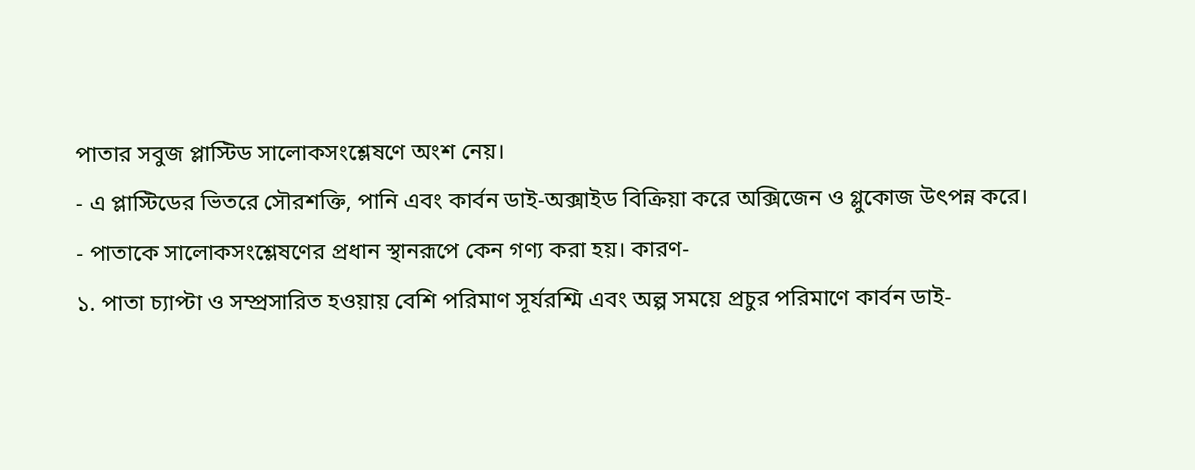পাতার সবুজ প্লাস্টিড সালোকসংশ্লেষণে অংশ নেয়।
- এ প্লাস্টিডের ভিতরে সৌরশক্তি, পানি এবং কার্বন ডাই-অক্সাইড বিক্রিয়া করে অক্সিজেন ও গ্লুকোজ উৎপন্ন করে।
- পাতাকে সালোকসংশ্লেষণের প্রধান স্থানরূপে কেন গণ্য করা হয়। কারণ-
১. পাতা চ্যাপ্টা ও সম্প্রসারিত হওয়ায় বেশি পরিমাণ সূর্যরশ্মি এবং অল্প সময়ে প্রচুর পরিমাণে কার্বন ডাই-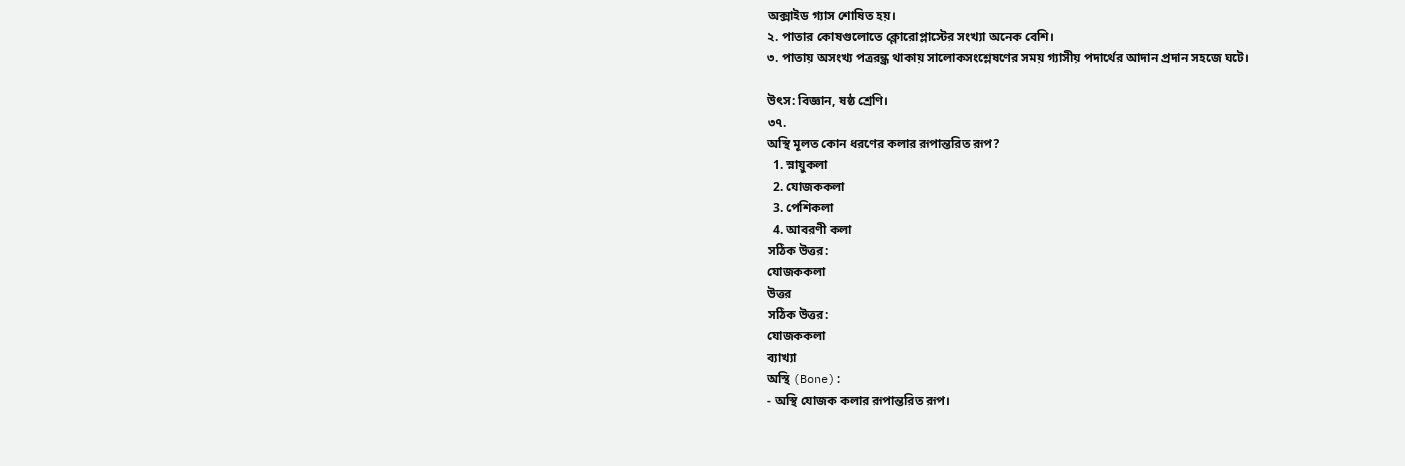অক্সাইড গ্যাস শোষিত হয়।
২. পাতার কোষগুলোতে ক্লোরোপ্লাস্টের সংখ্যা অনেক বেশি।
৩. পাতায় অসংখ্য পত্ররন্ধ্র থাকায় সালোকসংশ্লেষণের সময় গ্যাসীয় পদার্থের আদান প্রদান সহজে ঘটে।

উৎস: বিজ্ঞান, ষষ্ঠ শ্রেণি।
৩৭.
অস্থি মূলত কোন ধরণের কলার রূপান্তরিত রূপ?
  1. স্নায়ুকলা
  2. যোজককলা
  3. পেশিকলা
  4. আবরণী কলা
সঠিক উত্তর:
যোজককলা
উত্তর
সঠিক উত্তর:
যোজককলা
ব্যাখ্যা
অস্থি (Bone):
- অস্থি যোজক কলার রূপান্তরিত রূপ।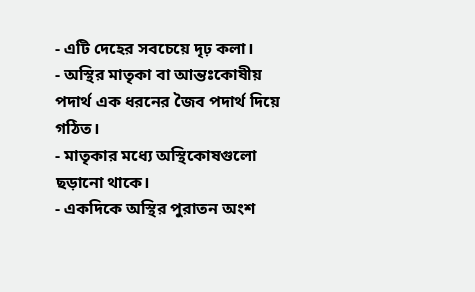- এটি দেহের সবচেয়ে দৃঢ় কলা।
- অস্থির মাতৃকা বা আন্তঃকোষীয় পদার্থ এক ধরনের জৈব পদার্থ দিয়ে গঠিত।
- মাতৃকার মধ্যে অস্থিকোষগুলো ছড়ানো থাকে।
- একদিকে অস্থির পুরাতন অংশ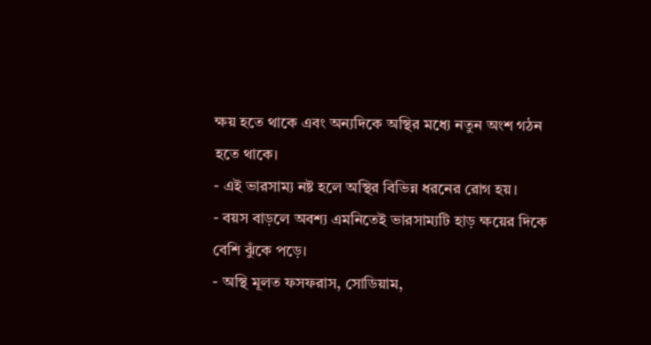ক্ষয় হতে থাকে এবং অন্যদিকে অস্থির মধ্যে নতুন অংশ গঠন হতে থাকে।
- এই ভারসাম্য নষ্ট হলে অস্থির বিভিন্ন ধরনের রোগ হয়।
- বয়স বাড়লে অবশ্য এমনিতেই ভারসাম্যটি হাড় ক্ষয়ের দিকে বেশি ঝুঁকে পড়ে।
- অস্থি মূলত ফসফরাস, সোডিয়াম,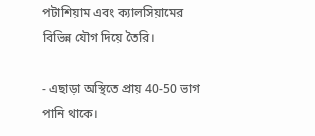পটাশিয়াম এবং ক্যালসিয়ামের বিভিন্ন যৌগ দিয়ে তৈরি।

- এছাড়া অস্থিতে প্রায় 40-50 ভাগ পানি থাকে।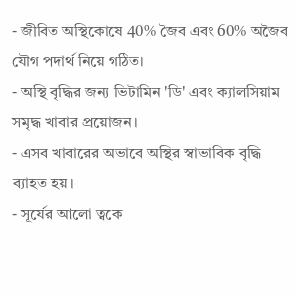- জীবিত অস্থিকোষে 40% জৈব এবং 60% অজৈব যৌগ পদার্থ নিয়ে গঠিত।
- অস্থি বৃদ্ধির জন্য ভিটামিন 'ডি' এবং ক্যালসিয়াম সমৃদ্ধ খাবার প্রয়োজন।
- এসব খাবারের অভাবে অস্থির স্বাভাবিক বৃদ্ধি ব্যাহত হয়।
- সূর্যের আলো ত্বকে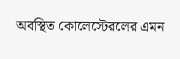অবস্থিত কোলেস্টেরলের এমন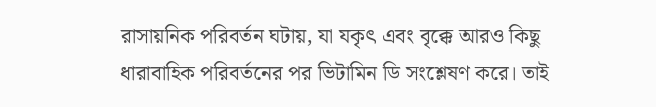রাসায়নিক পরিবর্তন ঘটায়, যা যকৃৎ এবং বৃক্কে আরও কিছু ধারাবাহিক পরিবর্তনের পর ভিটামিন ডি সংশ্লেষণ করে। তাই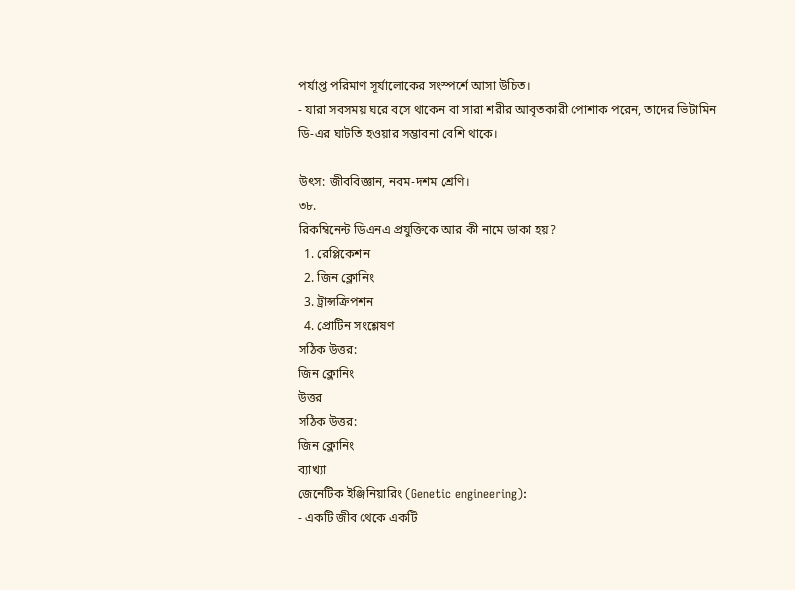পর্যাপ্ত পরিমাণ সূর্যালোকের সংস্পর্শে আসা উচিত।
- যারা সবসময় ঘরে বসে থাকেন বা সারা শরীর আবৃতকারী পোশাক পরেন, তাদের ভিটামিন ডি-এর ঘাটতি হওয়ার সম্ভাবনা বেশি থাকে।

উৎস: জীববিজ্ঞান, নবম-দশম শ্রেণি।
৩৮.
রিকম্বিনেন্ট ডিএনএ প্রযুক্তিকে আর কী নামে ডাকা হয়?
  1. রেপ্লিকেশন
  2. জিন ক্লোনিং
  3. ট্রান্সক্রিপশন
  4. প্রোটিন সংশ্লেষণ
সঠিক উত্তর:
জিন ক্লোনিং
উত্তর
সঠিক উত্তর:
জিন ক্লোনিং
ব্যাখ্যা
জেনেটিক ইঞ্জিনিয়ারিং (Genetic engineering):
- একটি জীব থেকে একটি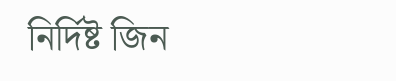নির্দিষ্ট জিন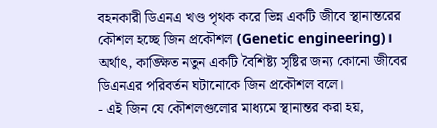বহনকারী ডিএনএ খণ্ড পৃথক করে ভিন্ন একটি জীবে স্থানান্তরের কৌশল হচ্ছে জিন প্রকৌশল (Genetic engineering)।
অর্থাৎ, কাঙ্ক্ষিত নতুন একটি বৈশিষ্ট্য সৃষ্টির জন্য কোনো জীবের ডিএনএর পরিবর্তন ঘটানোকে জিন প্রকৌশল বলে।
- এই জিন যে কৌশলগুলোর মাধ্যমে স্থানান্তর করা হয়,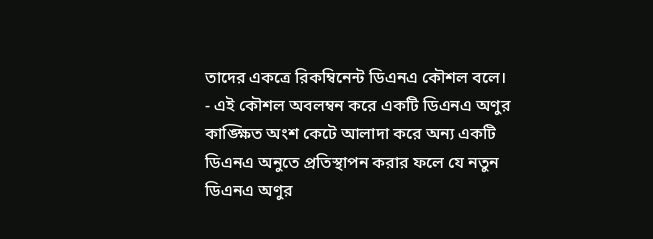তাদের একত্রে রিকম্বিনেন্ট ডিএনএ কৌশল বলে।
- এই কৌশল অবলম্বন করে একটি ডিএনএ অণুর কাঙ্ক্ষিত অংশ কেটে আলাদা করে অন্য একটি ডিএনএ অনুতে প্রতিস্থাপন করার ফলে যে নতুন ডিএনএ অণুর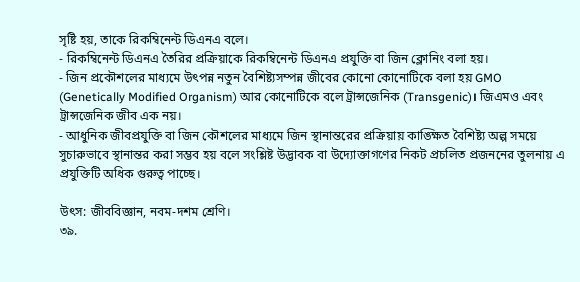সৃষ্টি হয়, তাকে রিকম্বিনেন্ট ডিএনএ বলে।
- রিকম্বিনেন্ট ডিএনএ তৈরির প্রক্রিয়াকে রিকম্বিনেন্ট ডিএনএ প্রযুক্তি বা জিন ক্লোনিং বলা হয়।
- জিন প্রকৌশলের মাধ্যমে উৎপন্ন নতুন বৈশিষ্ট্যসম্পন্ন জীবের কোনো কোনোটিকে বলা হয় GMO (Genetically Modified Organism) আর কোনোটিকে বলে ট্রান্সজেনিক (Transgenic)। জিএমও এবং ট্রান্সজেনিক জীব এক নয়।
- আধুনিক জীবপ্রযুক্তি বা জিন কৌশলের মাধ্যমে জিন স্থানান্তরের প্রক্রিয়ায় কাঙ্ক্ষিত বৈশিষ্ট্য অল্প সময়ে সুচারুভাবে স্থানান্তর করা সম্ভব হয় বলে সংশ্লিষ্ট উদ্ভাবক বা উদ্যোক্তাগণের নিকট প্রচলিত প্রজননের তুলনায় এ প্রযুক্তিটি অধিক গুরুত্ব পাচ্ছে।

উৎস: জীববিজ্ঞান, নবম-দশম শ্রেণি।
৩৯.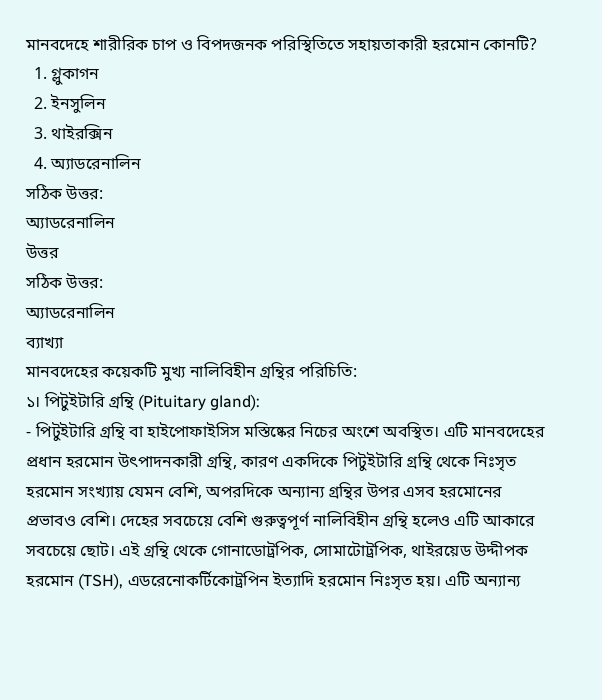মানবদেহে শারীরিক চাপ ও বিপদজনক পরিস্থিতিতে সহায়তাকারী হরমোন কোনটি?
  1. গ্লুকাগন
  2. ইনসুলিন
  3. থাইরক্সিন
  4. অ্যাডরেনালিন
সঠিক উত্তর:
অ্যাডরেনালিন
উত্তর
সঠিক উত্তর:
অ্যাডরেনালিন
ব্যাখ্যা
মানবদেহের কয়েকটি মুখ্য নালিবিহীন গ্রন্থির পরিচিতি:
১। পিটুইটারি গ্রন্থি (Pituitary gland):
- পিটুইটারি গ্রন্থি বা হাইপোফাইসিস মস্তিষ্কের নিচের অংশে অবস্থিত। এটি মানবদেহের প্রধান হরমোন উৎপাদনকারী গ্রন্থি, কারণ একদিকে পিটুইটারি গ্রন্থি থেকে নিঃসৃত হরমোন সংখ্যায় যেমন বেশি, অপরদিকে অন্যান্য গ্রন্থির উপর এসব হরমোনের প্রভাবও বেশি। দেহের সবচেয়ে বেশি গুরুত্বপূর্ণ নালিবিহীন গ্রন্থি হলেও এটি আকারে সবচেয়ে ছোট। এই গ্রন্থি থেকে গোনাডোট্রপিক, সোমাটোট্রপিক, থাইরয়েড উদ্দীপক হরমোন (TSH), এডরেনোকর্টিকোট্রপিন ইত্যাদি হরমোন নিঃসৃত হয়। এটি অন্যান্য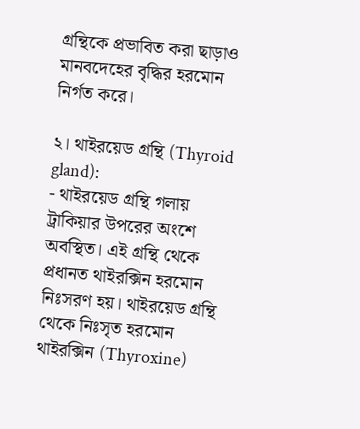গ্রন্থিকে প্রভাবিত করা ছাড়াও মানবদেহের বৃদ্ধির হরমোন নির্গত করে।

২। থাইরয়েড গ্রন্থি (Thyroid gland):
- থাইরয়েড গ্রন্থি গলায় ট্রাকিয়ার উপরের অংশে অবস্থিত। এই গ্রন্থি থেকে প্রধানত থাইরক্সিন হরমোন নিঃসরণ হয়। থাইরয়েড গ্রন্থি থেকে নিঃসৃত হরমোন থাইরক্সিন (Thyroxine)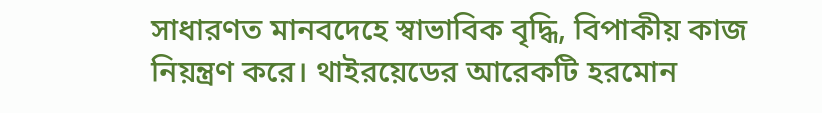সাধারণত মানবদেহে স্বাভাবিক বৃদ্ধি, বিপাকীয় কাজ নিয়ন্ত্রণ করে। থাইরয়েডের আরেকটি হরমোন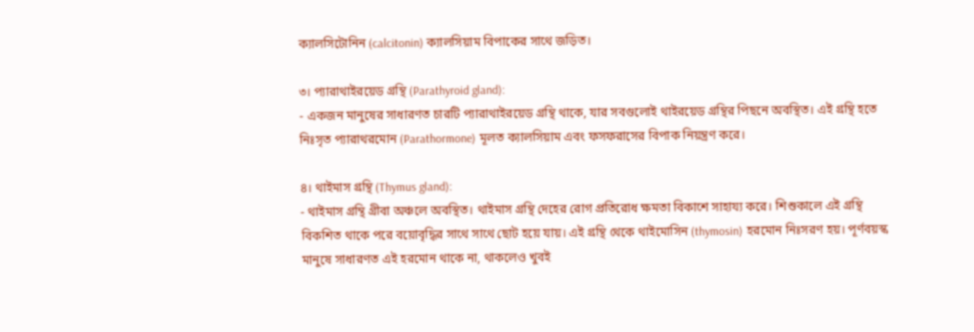ক্যালসিটোনিন (calcitonin) ক্যালসিয়াম বিপাকের সাথে জড়িত।

৩। প্যারাথাইরয়েড গ্রন্থি (Parathyroid gland):
- একজন মানুষের সাধারণত চারটি প্যারাথাইরয়েড গ্রন্থি থাকে, যার সবগুলোই থাইরয়েড গ্রন্থির পিছনে অবস্থিত। এই গ্রন্থি হতে নিঃসৃত প্যারাথরমোন (Parathormone) মূলত ক্যালসিয়াম এবং ফসফরাসের বিপাক নিয়ন্ত্রণ করে।

৪। থাইমাস গ্রন্থি (Thymus gland):
- থাইমাস গ্রন্থি গ্রীবা অঞ্চলে অবস্থিত। থাইমাস গ্রন্থি দেহের রোগ প্রতিরোধ ক্ষমতা বিকাশে সাহায্য করে। শিশুকালে এই গ্রন্থি বিকশিত থাকে পরে বয়োবৃদ্ধির সাথে সাথে ছোট হয়ে যায়। এই গ্রন্থি থেকে থাইমোসিন (thymosin) হরমোন নিঃসরণ হয়। পূর্ণবয়স্ক মানুষে সাধারণত এই হরমোন থাকে না, থাকলেও খুবই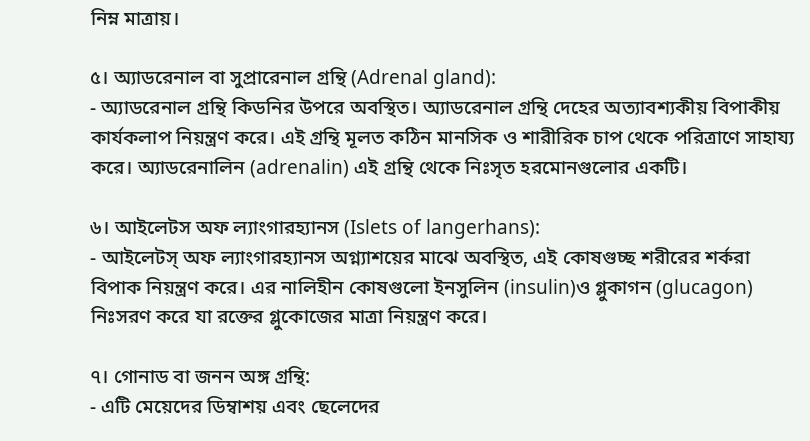নিম্ন মাত্রায়।

৫। অ্যাডরেনাল বা সুপ্রারেনাল গ্রন্থি (Adrenal gland):
- অ্যাডরেনাল গ্রন্থি কিডনির উপরে অবস্থিত। অ্যাডরেনাল গ্রন্থি দেহের অত্যাবশ্যকীয় বিপাকীয় কার্যকলাপ নিয়ন্ত্রণ করে। এই গ্রন্থি মূলত কঠিন মানসিক ও শারীরিক চাপ থেকে পরিত্রাণে সাহায্য করে। অ্যাডরেনালিন (adrenalin) এই গ্রন্থি থেকে নিঃসৃত হরমোনগুলোর একটি।

৬। আইলেটস অফ ল্যাংগারহ্যানস (Islets of langerhans):
- আইলেটস্ অফ ল্যাংগারহ্যানস অগ্ন্যাশয়ের মাঝে অবস্থিত, এই কোষগুচ্ছ শরীরের শর্করা বিপাক নিয়ন্ত্রণ করে। এর নালিহীন কোষগুলো ইনসুলিন (insulin)ও গ্লুকাগন (glucagon) নিঃসরণ করে যা রক্তের গ্লুকোজের মাত্রা নিয়ন্ত্রণ করে।

৭। গোনাড বা জনন অঙ্গ গ্রন্থি:
- এটি মেয়েদের ডিম্বাশয় এবং ছেলেদের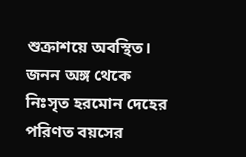শুক্রাশয়ে অবস্থিত। জনন অঙ্গ থেকে নিঃসৃত হরমোন দেহের পরিণত বয়সের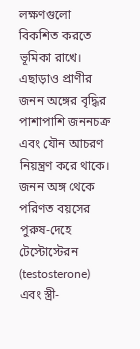লক্ষণগুলো বিকশিত করতে ভূমিকা রাখে। এছাড়াও প্রাণীর জনন অঙ্গের বৃদ্ধির পাশাপাশি জননচক্র এবং যৌন আচরণ নিয়ন্ত্রণ করে থাকে। জনন অঙ্গ থেকে পরিণত বয়সের পুরুষ-দেহে টেস্টোস্টেরন (testosterone) এবং স্ত্রী-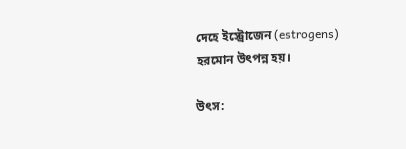দেহে ইস্ট্রোজেন (estrogens) হরমোন উৎপন্ন হয়।

উৎস: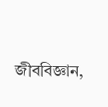জীববিজ্ঞান,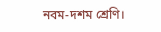নবম-দশম শ্রেণি।